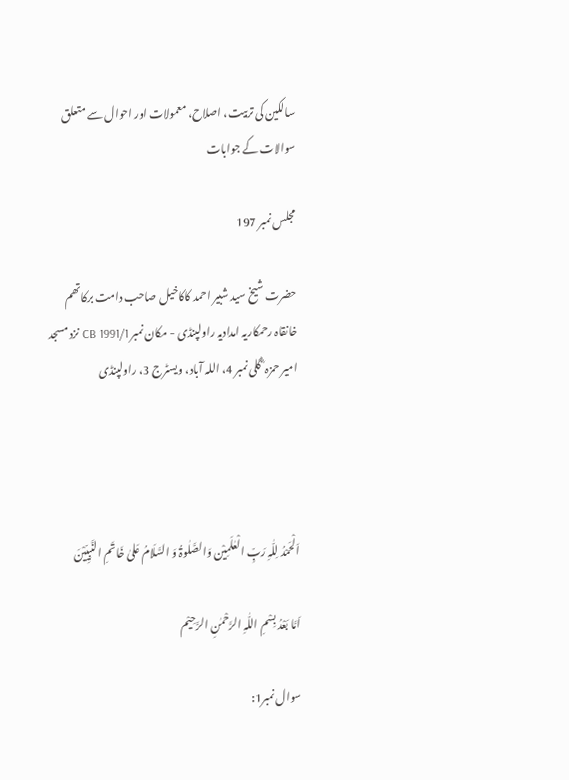سالکین کی تربیت، اصلاح، معمولات اور احوال سے متعلق سوالات کے جوابات

مجلس نمبر 197

حضرت شیخ سید شبیر احمد کاکاخیل صاحب دامت برکاتھم
خانقاہ رحمکاریہ امدادیہ راولپنڈی - مکان نمبر CB 1991/1 نزد مسجد امیر حمزہ ؓ گلی نمبر 4، اللہ آباد، ویسٹرج 3، راولپنڈی




اَلْحَمْدُ لِلّٰہِ رَبِّ الْعٰلَمِیْن وَالصَّلٰوۃُ وَ السَّلَامُ عَلیٰ خَاتَمِ النَّبِیِّیْنَ

اَمَّا بَعْدُ بِسْمِ اللّٰہِ الرَّحْمٰنِ الرَّحِیْم

سوال نمبر1: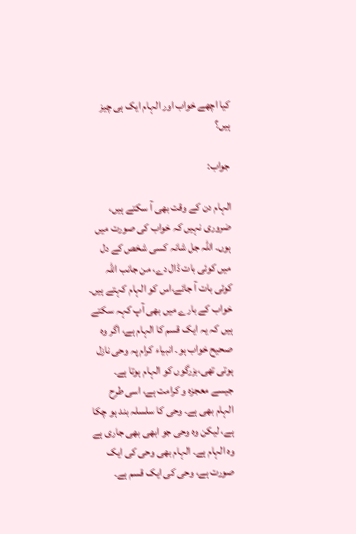کیا اچھے خواب اور الہام ایک ہی چیز ہیں؟

جواب:

الہام دن کے وقت بھی آ سکتے ہیں، ضروری نہیں کہ خواب کی صورت میں ہوں۔ اللہ جل شانہ کسی شخص کے دل میں کوئی بات ڈال دے، من جانب اللہ کوئی بات آ جائے،اس کو الہام کہتے ہیں۔ خواب کے بارے میں بھی آپ کہہ سکتے ہیں کہ یہ ایک قسم کا الہام ہے، اگر وہ صحیح خواب ہو۔ انبیاء کرام پہ وحی نازل ہوتی تھی،بزرگوں کو الہام ہوتا ہے۔ جیسے معجزہ و کرامت ہے، اسی طرح الہام بھی ہے۔ وحی کا سلسلہ بند ہو چکا ہے، لیکن وہ وحی جو ابھی بھی جاری ہے وہ الہام ہے۔ الہام بھی وحی کی ایک صورت ہے، وحی کی ایک قسم ہے۔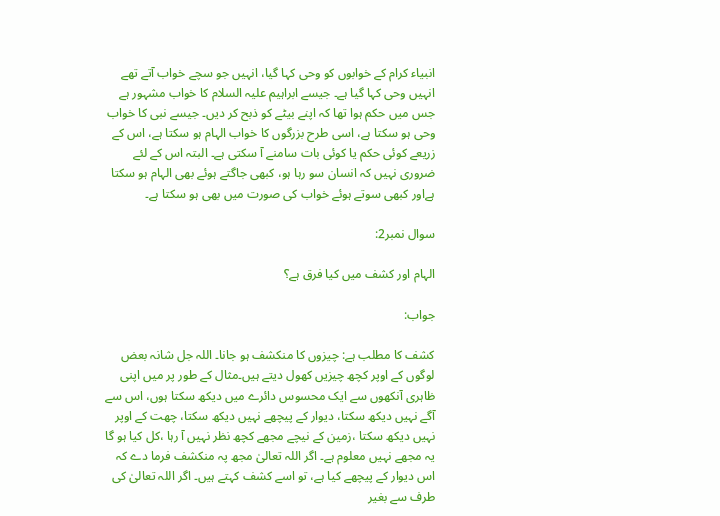انبیاء کرام کے خوابوں کو وحی کہا گیا، انہیں جو سچے خواب آتے تھے انہیں وحی کہا گیا ہے۔ جیسے ابراہیم علیہ السلام کا خواب مشہور ہے جس میں حکم ہوا تھا کہ اپنے بیٹے کو ذبح کر دیں۔ جیسے نبی کا خواب وحی ہو سکتا ہے، اسی طرح بزرگوں کا خواب الہام ہو سکتا ہے، اس کے زریعے کوئی حکم یا کوئی بات سامنے آ سکتی ہے۔ البتہ اس کے لئے ضروری نہیں کہ انسان سو رہا ہو، کبھی جاگتے ہوئے بھی الہام ہو سکتا ہےاور کبھی سوتے ہوئے خواب کی صورت میں بھی ہو سکتا ہے۔

سوال نمبر2:

الہام اور کشف میں کیا فرق ہے؟

جواب:

کشف کا مطلب ہے: چیزوں کا منکشف ہو جانا۔ اللہ جل شانہ بعض لوگوں کے اوپر کچھ چیزیں کھول دیتے ہیں۔مثال کے طور پر میں اپنی ظاہری آنکھوں سے ایک محسوس دائرے میں دیکھ سکتا ہوں، اس سے آگے نہیں دیکھ سکتا، دیوار کے پیچھے نہیں دیکھ سکتا، چھت کے اوپر نہیں دیکھ سکتا ،زمین کے نیچے مجھے کچھ نظر نہیں آ رہا ،کل کیا ہو گا یہ مجھے نہیں معلوم ہے۔ اگر اللہ تعالیٰ مجھ پہ منکشف فرما دے کہ اس دیوار کے پیچھے کیا ہے، تو اسے کشف کہتے ہیں۔ اگر اللہ تعالیٰ کی طرف سے بغیر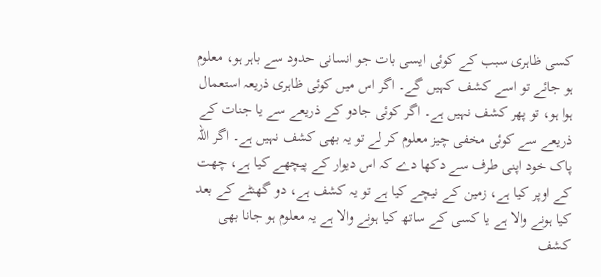کسی ظاہری سبب کے کوئی ایسی بات جو انسانی حدود سے باہر ہو، معلوم ہو جائے تو اسے کشف کہیں گے۔ اگر اس میں کوئی ظاہری ذریعہ استعمال ہوا ہو، تو پھر کشف نہیں ہے۔ اگر کوئی جادو کے ذریعے سے یا جنات کے ذریعے سے کوئی مخفی چیز معلوم کر لے تو یہ بھی کشف نہیں ہے۔ اگر اللہ پاک خود اپنی طرف سے دکھا دے کہ اس دیوار کے پیچھے کیا ہے، چھت کے اوپر کیا ہے، زمین کے نیچے کیا ہے تو یہ کشف ہے، دو گھنٹے کے بعد کیا ہونے والا ہے یا کسی کے ساتھ کیا ہونے والا ہے یہ معلوم ہو جانا بھی کشف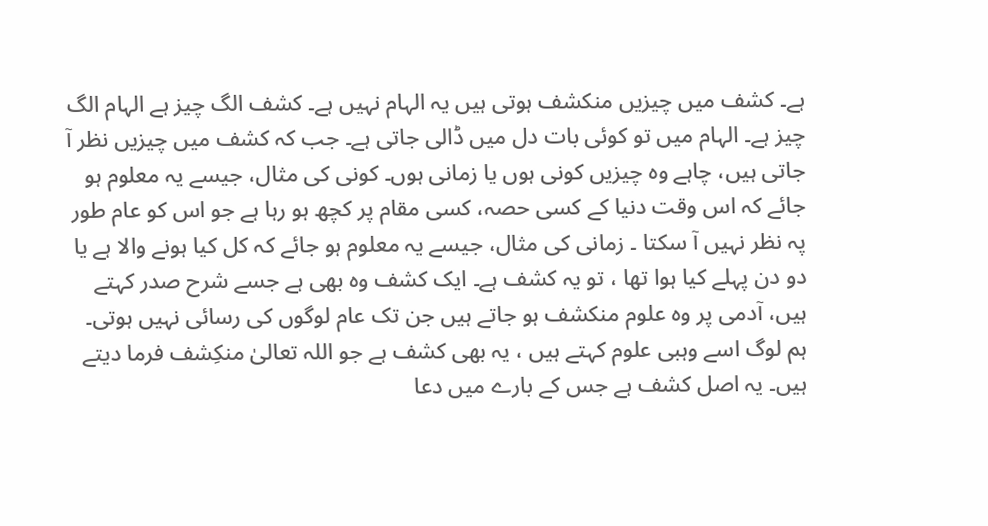ہے۔ کشف میں چیزیں منکشف ہوتی ہیں یہ الہام نہیں ہے۔ کشف الگ چیز ہے الہام الگ چیز ہے۔ الہام میں تو کوئی بات دل میں ڈالی جاتی ہے۔ جب کہ کشف میں چیزیں نظر آ جاتی ہیں، چاہے وہ چیزیں کونی ہوں یا زمانی ہوں۔ کونی کی مثال، جیسے یہ معلوم ہو جائے کہ اس وقت دنیا کے کسی حصہ، کسی مقام پر کچھ ہو رہا ہے جو اس کو عام طور پہ نظر نہیں آ سکتا ۔ زمانی کی مثال، جیسے یہ معلوم ہو جائے کہ کل کیا ہونے والا ہے یا دو دن پہلے کیا ہوا تھا ، تو یہ کشف ہے۔ ایک کشف وہ بھی ہے جسے شرح صدر کہتے ہیں، آدمی پر وہ علوم منکشف ہو جاتے ہیں جن تک عام لوگوں کی رسائی نہیں ہوتی۔ ہم لوگ اسے وہبی علوم کہتے ہیں ، یہ بھی کشف ہے جو اللہ تعالیٰ منکِشف فرما دیتے ہیں۔ یہ اصل کشف ہے جس کے بارے میں دعا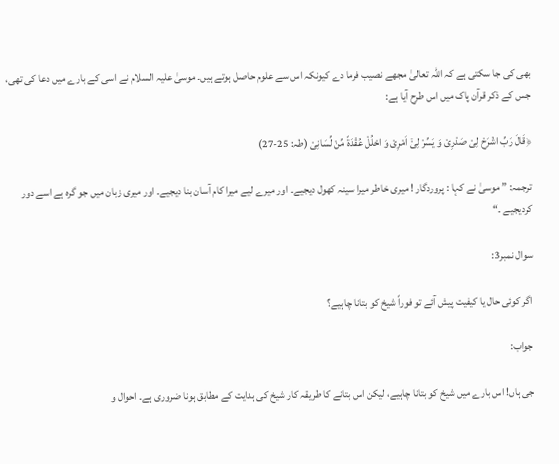بھی کی جا سکتی ہے کہ اللہ تعالیٰ مجھے نصیب فرما دے کیونکہ اس سے علوم حاصل ہوتے ہیں۔ موسیٰ علیہ السلام نے اسی کے بارے میں دعا کی تھی، جس کے ذکر قرآن پاک میں اس طرح آیا ہے:

﴿قَالَ رَبِّ اشْرَحْ لِیْ صَدْرِیْ وَ یَسِّرْ لِیْۤ اَمْرِیْ وَ احْلُلْ عُقْدَةً مِّنْ لِّسَانِیْ (طہ: 25-27)

ترجمہ: ” موسیٰ نے کہا : پروردگار ! میری خاطر میرا سینہ کھول دیجیے۔ اور میرے لیے میرا کام آسان بنا دیجیے۔ اور میری زبان میں جو گرہ ہے اسے دور کردیجیے ۔“

سوال نمبر3:

اگر کوئی حال یا کیفیت پیش آئے تو فوراً شیخ کو بتانا چاہیے؟

جواب:

جی ہاں! اس بارے میں شیخ کو بتانا چاہیے، لیکن اس بتانے کا طریقہ کار شیخ کی ہدایت کے مطابق ہونا ضروری ہے۔ احوال و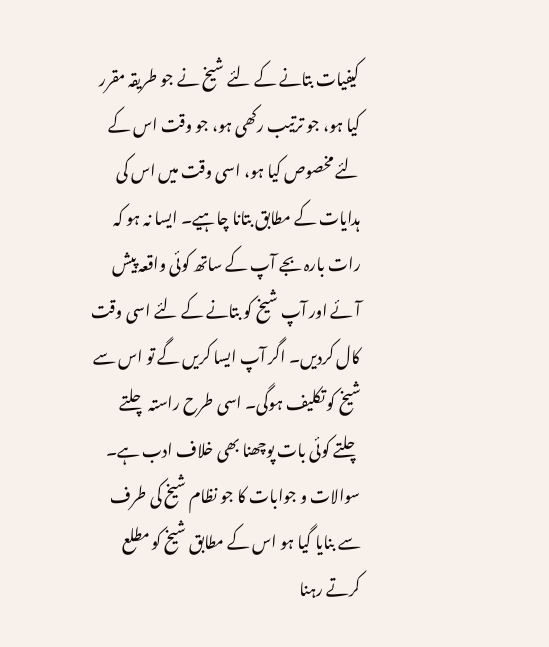کیفیات بتانے کے لئے شیخ نے جو طریقہ مقرر کیا ہو، جو ترتیب رکھی ہو، جو وقت اس کے لئے مخصوص کیا ہو، اسی وقت میں اس کی ہدایات کے مطابق بتانا چاہیے۔ ایسا نہ ہو کہ رات بارہ بجے آپ کے ساتھ کوئی واقعہ پیش آئے اور آپ شیخ کو بتانے کے لئے اسی وقت کال کردیں۔ اگر آپ ایسا کریں گے تو اس سے شیخ کو تکلیف ہوگی۔ اسی طرح راستہ چلتے چلتے کوئی بات پوچھنا بھی خلاف ادب ہے۔ سوالات و جوابات کا جو نظام شیخ کی طرف سے بنایا گیا ہو اس کے مطابق شیخ کو مطلع کرتے رہنا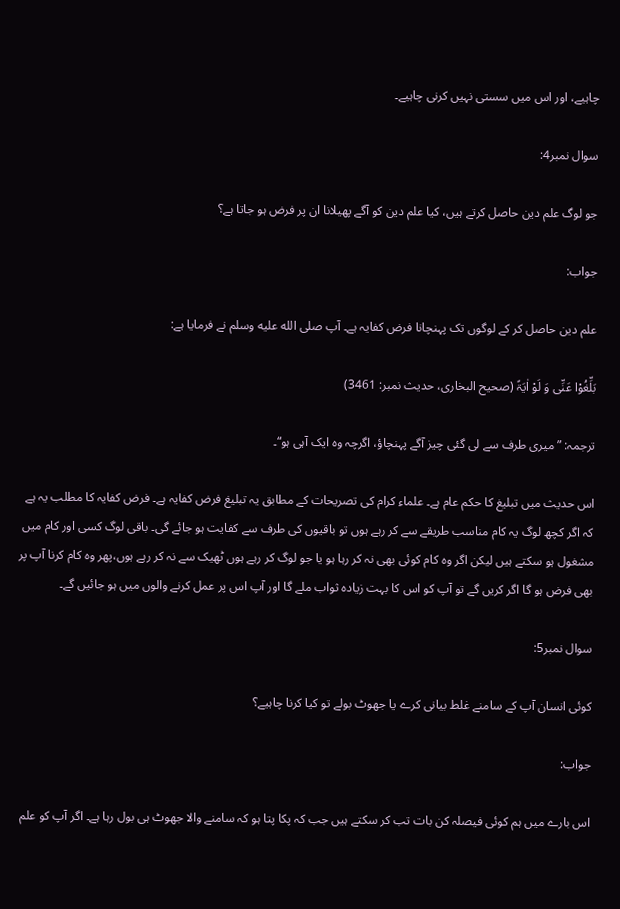چاہیے، اور اس میں سستی نہیں کرنی چاہیے۔

سوال نمبر4:

جو لوگ علم دین حاصل کرتے ہیں، کیا علم دین کو آگے پھیلانا ان پر فرض ہو جاتا ہے؟

جواب:

علم دین حاصل کر کے لوگوں تک پہنچانا فرض کفایہ ہے۔ آپ صلى الله عليه وسلم نے فرمایا ہے:

بَلِّغُوْا عَنِّی وَ لَوْ اٰیَۃً (صحیح البخاری، حدیث نمبر: 3461)

ترجمہ: ”میری طرف سے لی گئی چیز آگے پہنچاؤ، اگرچہ وہ ایک آہی ہو“۔

اس حدیث میں تبلیغ کا حکم عام ہے۔ علماء کرام کی تصریحات کے مطابق یہ تبلیغ فرض کفایہ ہے۔ فرض کفایہ کا مطلب یہ ہے کہ اگر کچھ لوگ یہ کام مناسب طریقے سے کر رہے ہوں تو باقیوں کی طرف سے کفایت ہو جائے گی۔ باقی لوگ کسی اور کام میں مشغول ہو سکتے ہیں لیکن اگر وہ کام کوئی بھی نہ کر رہا ہو یا جو لوگ کر رہے ہوں ٹھیک سے نہ کر رہے ہوں،پھر وہ کام کرنا آپ پر بھی فرض ہو گا اگر کریں گے تو آپ کو اس کا بہت زیادہ ثواب ملے گا اور آپ اس پر عمل کرنے والوں میں ہو جائیں گے۔

سوال نمبر5:

کوئی انسان آپ کے سامنے غلط بیانی کرے یا جھوٹ بولے تو کیا کرنا چاہیے؟

جواب:

اس بارے میں ہم کوئی فیصلہ کن بات تب کر سکتے ہیں جب کہ پکا پتا ہو کہ سامنے والا جھوٹ ہی بول رہا ہے۔ اگر آپ کو علم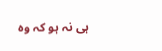ہی نہ ہو کہ وہ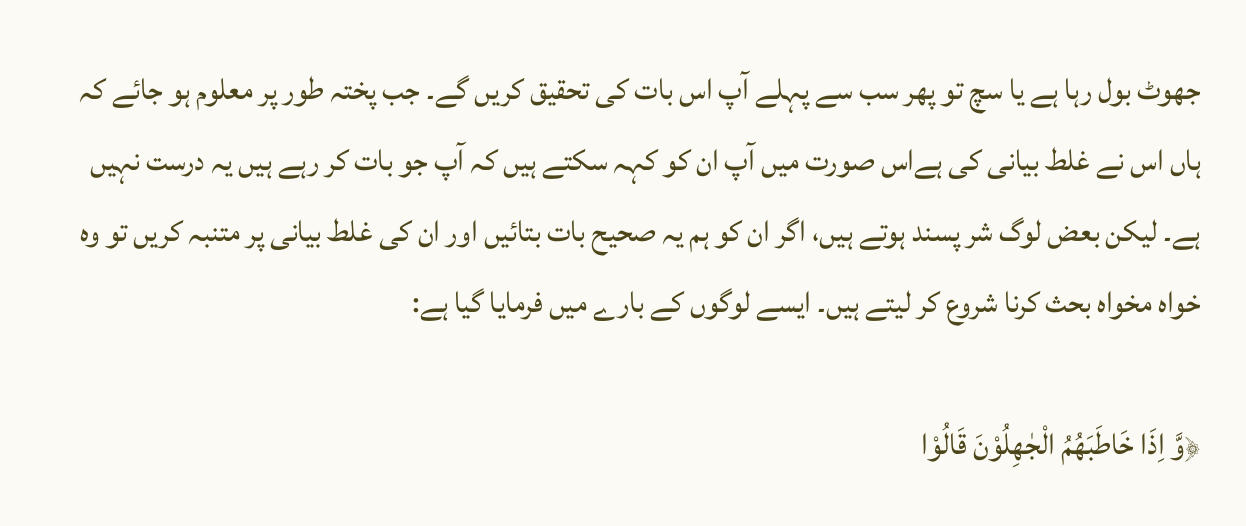جھوٹ بول رہا ہے یا سچ تو پھر سب سے پہلے آپ اس بات کی تحقیق کریں گے۔ جب پختہ طور پر معلوم ہو جائے کہ ہاں اس نے غلط بیانی کی ہےاس صورت میں آپ ان کو کہہ سکتے ہیں کہ آپ جو بات کر رہے ہیں یہ درست نہیں ہے۔ لیکن بعض لوگ شر پسند ہوتے ہیں، اگر ان کو ہم یہ صحیح بات بتائیں اور ان کی غلط بیانی پر متنبہ کریں تو وہ خواہ مخواہ بحث کرنا شروع کر لیتے ہیں۔ ایسے لوگوں کے بارے میں فرمایا گیا ہے:

﴿وَّ اِذَا خَاطَبَهُمُ الْجٰهِلُوْنَ قَالُوْا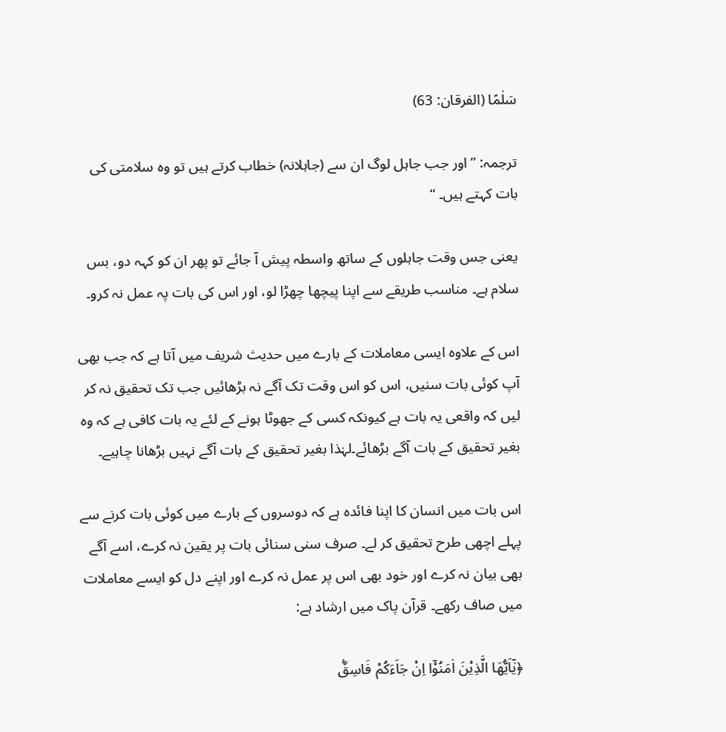سَلٰمًا (الفرقان: 63)

ترجمہ: ” اور جب جاہل لوگ ان سے (جاہلانہ) خطاب کرتے ہیں تو وہ سلامتی کی بات کہتے ہیں۔ “

یعنی جس وقت جاہلوں کے ساتھ واسطہ پیش آ جائے تو پھر ان کو کہہ دو، بس سلام ہے۔ مناسب طریقے سے اپنا پیچھا چھڑا لو، اور اس کی بات پہ عمل نہ کرو۔

اس کے علاوہ ایسی معاملات کے بارے میں حدیث شریف میں آتا ہے کہ جب بھی آپ کوئی بات سنیں، اس کو اس وقت تک آگے نہ بڑھائیں جب تک تحقیق نہ کر لیں کہ واقعی یہ بات ہے کیونکہ کسی کے جھوٹا ہونے کے لئے یہ بات کافی ہے کہ وہ بغیر تحقیق کے بات آگے بڑھائے۔لہٰذا بغیر تحقیق کے بات آگے نہیں بڑھانا چاہیے۔

اس بات میں انسان کا اپنا فائدہ ہے کہ دوسروں کے بارے میں کوئی بات کرنے سے پہلے اچھی طرح تحقیق کر لے۔ صرف سنی سنائی بات پر یقین نہ کرے، اسے آگے بھی بیان نہ کرے اور خود بھی اس پر عمل نہ کرے اور اپنے دل کو ایسے معاملات میں صاف رکھے۔ قرآن پاک میں ارشاد ہے:

﴿يٰٓاَيُّهَا الَّذِيْنَ اٰمَنُوْٓا اِنْ جَاَءَكُمْ فَاسِقٌۢ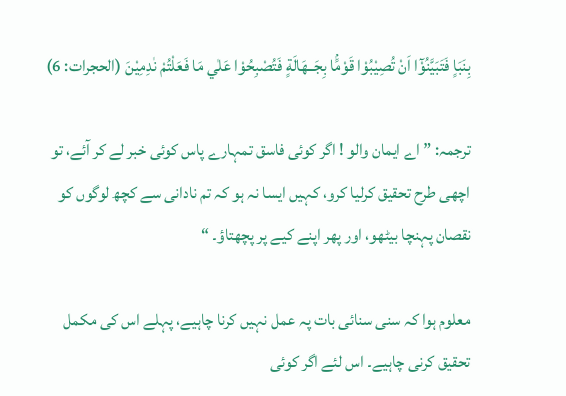بِنَبَاٍ فَتَبَيَّنُوْٓا اَنْ تُصِيْبُوْا قَوْمًۢا بِجَــهَالَةٍ فَتُصْبِحُوْا عَلٰي مَا فَعَلْتُمْ نٰدِمِيْنَ (الحجرات: 6)

ترجمہ: ” اے ایمان والو ! اگر کوئی فاسق تمہارے پاس کوئی خبر لے کر آئے، تو اچھی طرح تحقیق کرلیا کرو، کہیں ایسا نہ ہو کہ تم نادانی سے کچھ لوگوں کو نقصان پہنچا بیٹھو، اور پھر اپنے کیے پر پچھتاؤ۔ “

معلوم ہوا کہ سنی سنائی بات پہ عمل نہیں کرنا چاہیے، پہلے اس کی مکمل تحقیق کرنی چاہیے۔ اس لئے اگر کوئی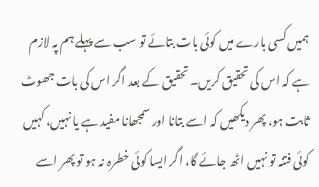ہمیں کسی بارے میں کوئی بات بتائے تو سب سے پہلے ہم پہ لازم ہے کہ اس کی تحقیق کریں۔ تحقیق کے بعد اگر اس کی بات جھوٹ ثابت ہو، پھر دیکھیں کہ اسے بتانا اور سمجھانا مفید ہے یا نہیں، کہیں کوئی فتنہ تو نہیں اٹھ جائے گا، اگر ایسا کوئی خطرہ نہ ہو تو پھر اسے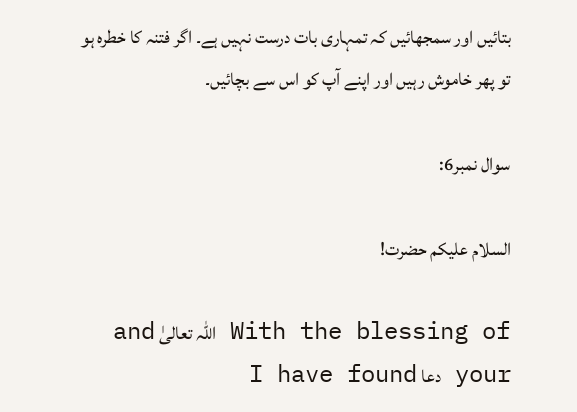بتائیں اور سمجھائیں کہ تمہاری بات درست نہیں ہے۔ اگر فتنہ کا خطرہ ہو تو پھر خاموش رہیں اور اپنے آپ کو اس سے بچائیں۔

سوال نمبر6:

السلام علیکم حضرت!

With the blessing of اللہ تعالیٰ and your دعا I have found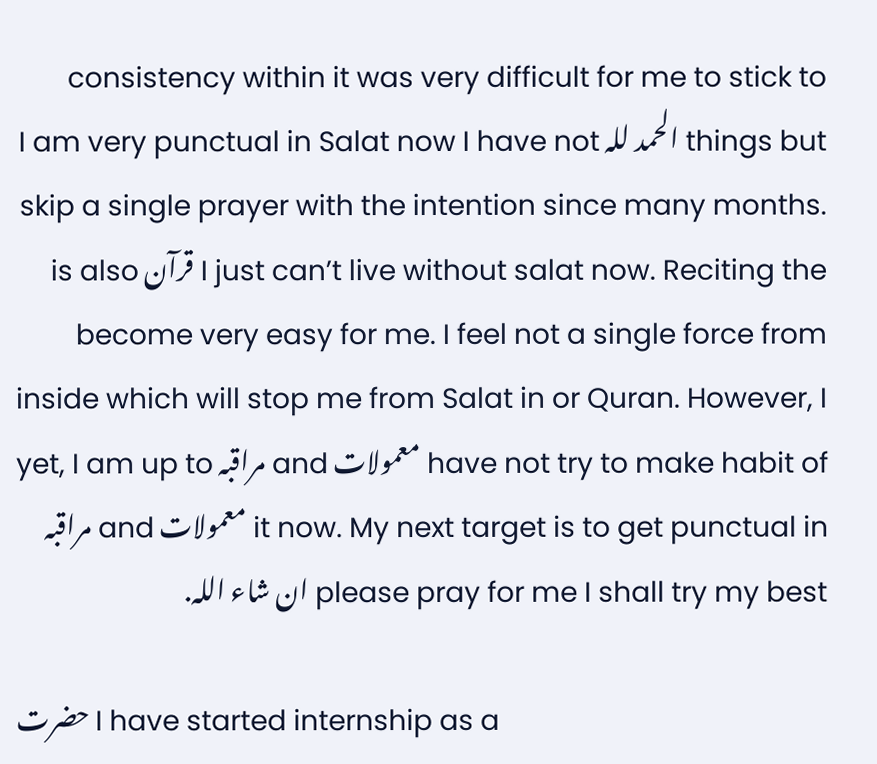consistency within it was very difficult for me to stick to things but الحمد للہ I am very punctual in Salat now I have not skip a single prayer with the intention since many months. I just can’t live without salat now. Reciting the قرآن is also become very easy for me. I feel not a single force from inside which will stop me from Salat in or Quran. However, I have not try to make habit of معمولات and مراقبہ yet, I am up to it now. My next target is to get punctual in معمولات and مراقبہ please pray for me I shall try my best ان شاء اللہ.

حضرت I have started internship as a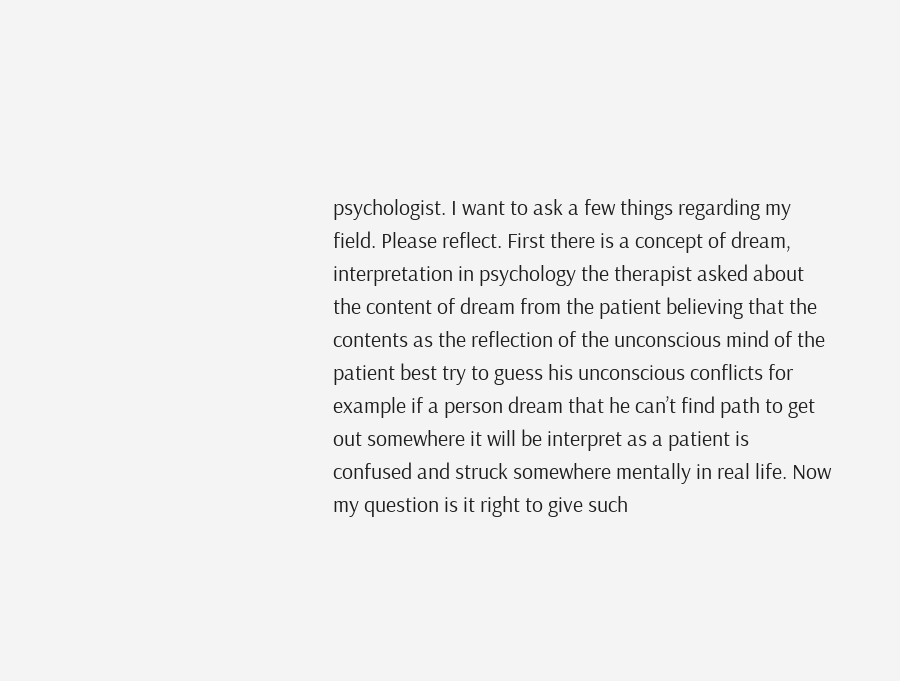psychologist. I want to ask a few things regarding my field. Please reflect. First there is a concept of dream, interpretation in psychology the therapist asked about the content of dream from the patient believing that the contents as the reflection of the unconscious mind of the patient best try to guess his unconscious conflicts for example if a person dream that he can’t find path to get out somewhere it will be interpret as a patient is confused and struck somewhere mentally in real life. Now my question is it right to give such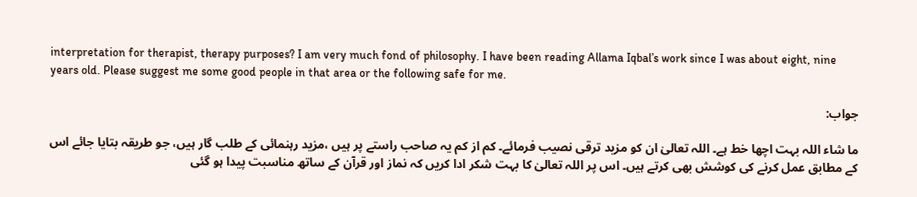interpretation for therapist, therapy purposes? I am very much fond of philosophy. I have been reading Allama Iqbal’s work since I was about eight, nine years old. Please suggest me some good people in that area or the following safe for me.

جواب:

ما شاء اللہ بہت اچھا خط ہے۔ اللہ تعالیٰ ان کو مزید ترقی نصیب فرمائے۔ کم از کم یہ صاحب راستے پر ہیں ،مزید رہنمائی کے طلب گار ہیں، جو طریقہ بتایا جائے اس کے مطابق عمل کرنے کی کوشش بھی کرتے ہیں۔ اس پر اللہ تعالیٰ کا بہت شکر ادا کریں کہ نماز اور قرآن کے ساتھ مناسبت پیدا ہو گئی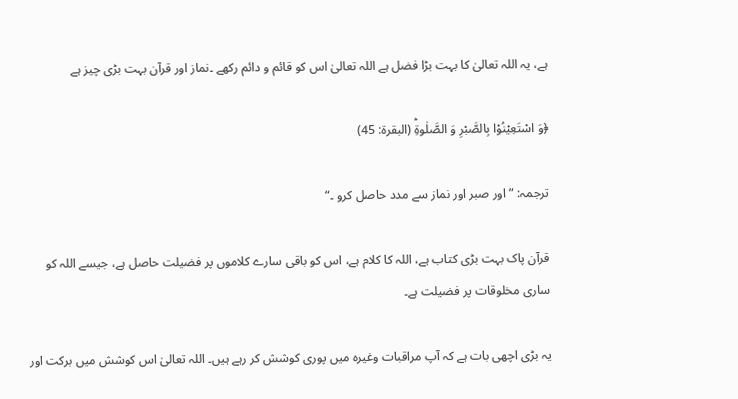ہے، یہ اللہ تعالیٰ کا بہت بڑا فضل ہے اللہ تعالیٰ اس کو قائم و دائم رکھے ۔نماز اور قرآن بہت بڑی چیز ہے

﴿وَ اسْتَعِیْنُوْا بِالصَّبْرِ وَ الصَّلٰوةِؕ (البقرۃ: 45)

ترجمہ: ” اور صبر اور نماز سے مدد حاصل کرو ۔“

قرآن پاک بہت بڑی کتاب ہے، اللہ کا کلام ہے، اس کو باقی سارے کلاموں پر فضیلت حاصل ہے، جیسے اللہ کو ساری مخلوقات پر فضیلت ہے۔

یہ بڑی اچھی بات ہے کہ آپ مراقبات وغیرہ میں پوری کوشش کر رہے ہیں۔ اللہ تعالیٰ اس کوشش میں برکت اور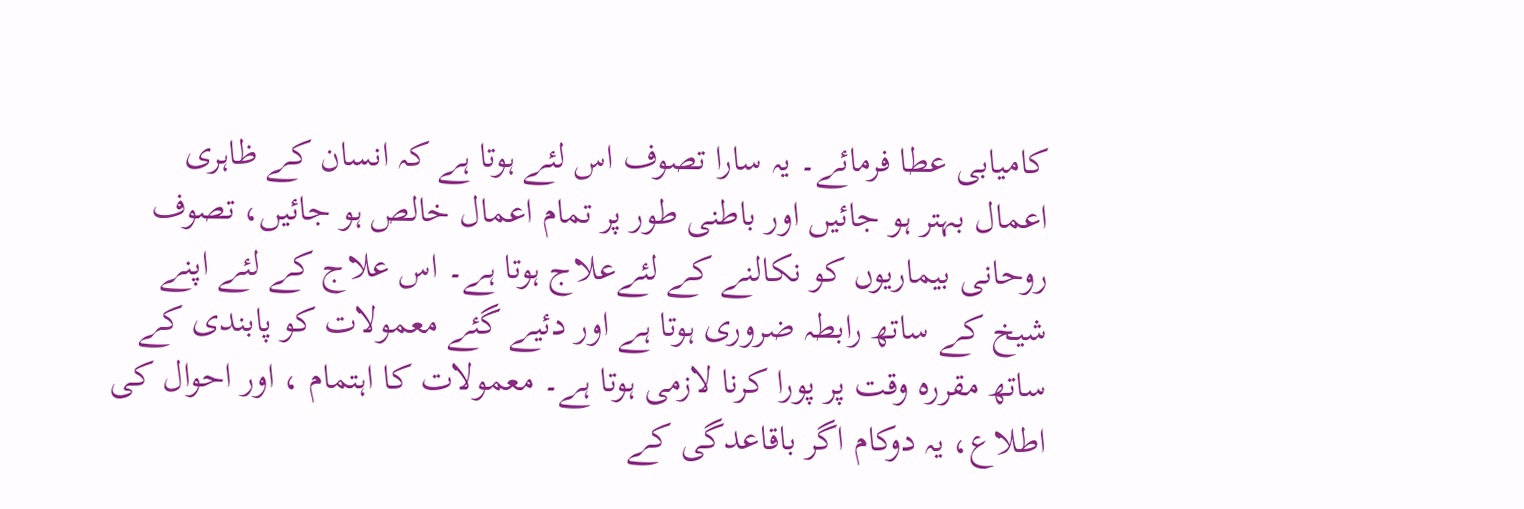کامیابی عطا فرمائے۔ یہ سارا تصوف اس لئے ہوتا ہے کہ انسان کے ظاہری اعمال بہتر ہو جائیں اور باطنی طور پر تمام اعمال خالص ہو جائیں، تصوف روحانی بیماریوں کو نکالنے کے لئےعلاج ہوتا ہے۔ اس علاج کے لئے اپنے شیخ کے ساتھ رابطہ ضروری ہوتا ہے اور دئیے گئے معمولات کو پابندی کے ساتھ مقررہ وقت پر پورا کرنا لازمی ہوتا ہے۔ معمولات کا اہتمام ، اور احوال کی اطلاع، یہ دوکام اگر باقاعدگی کے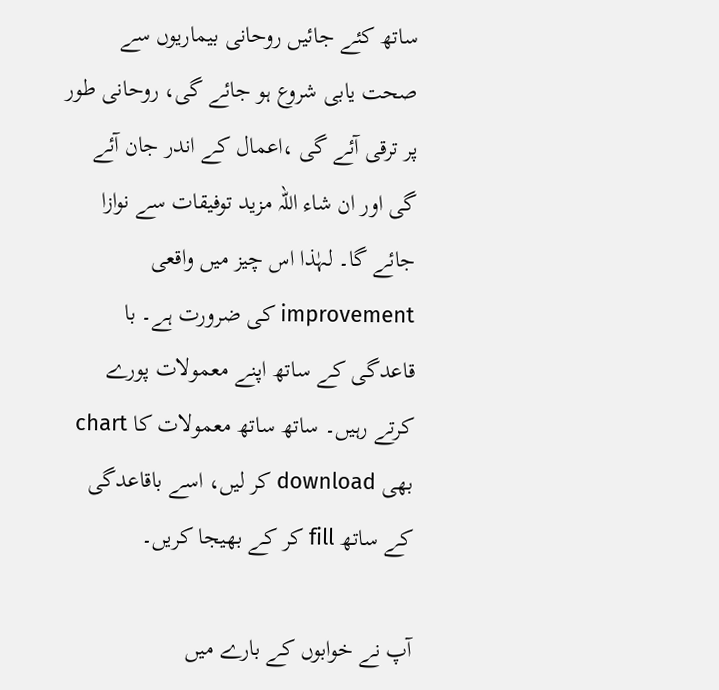ساتھ کئے جائیں روحانی بیماریوں سے صحت یابی شروع ہو جائے گی، روحانی طور پر ترقی آئے گی ،اعمال کے اندر جان آئے گی اور ان شاء اللہ مزید توفیقات سے نوازا جائے گا۔ لہٰذا اس چیز میں واقعی improvement کی ضرورت ہے۔ با قاعدگی کے ساتھ اپنے معمولات پورے کرتے رہیں۔ ساتھ ساتھ معمولات کا chart بھی download کر لیں، اسے باقاعدگی کے ساتھ fill کر کے بھیجا کریں۔

آپ نے خوابوں کے بارے میں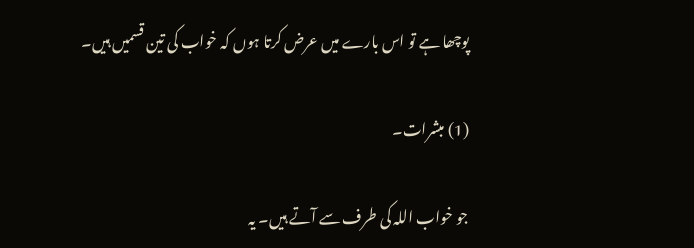پوچھا ہے تو اس بارے میں عرض کرتا ہوں کہ خواب کی تین قسمیں ہیں۔

(1) مبشرات۔

جو خواب اللہ کی طرف سے آتے ہیں۔ یہ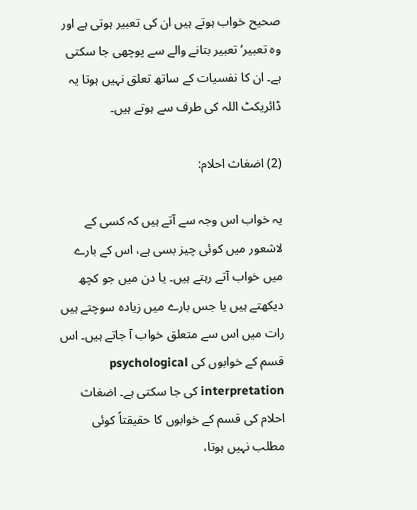صحیح خواب ہوتے ہیں ان کی تعبیر ہوتی ہے اور وہ تعبیر‘ تعبیر بتانے والے سے پوچھی جا سکتی ہے۔ ان کا نفسیات کے ساتھ تعلق نہیں ہوتا یہ ڈائریکٹ اللہ کی طرف سے ہوتے ہیں۔

(2) اضغاث احلام:

یہ خواب اس وجہ سے آتے ہیں کہ کسی کے لاشعور میں کوئی چیز بسی ہے، اس کے بارے میں خواب آتے رہتے ہیں۔ یا دن میں جو کچھ دیکھتے ہیں یا جس بارے میں زیادہ سوچتے ہیں رات میں اس سے متعلق خواب آ جاتے ہیں۔ اس قسم کے خوابوں کی psychological interpretation کی جا سکتی ہے۔ اضغاث احلام کی قسم کے خوابوں کا حقیقتاً کوئی مطلب نہیں ہوتا،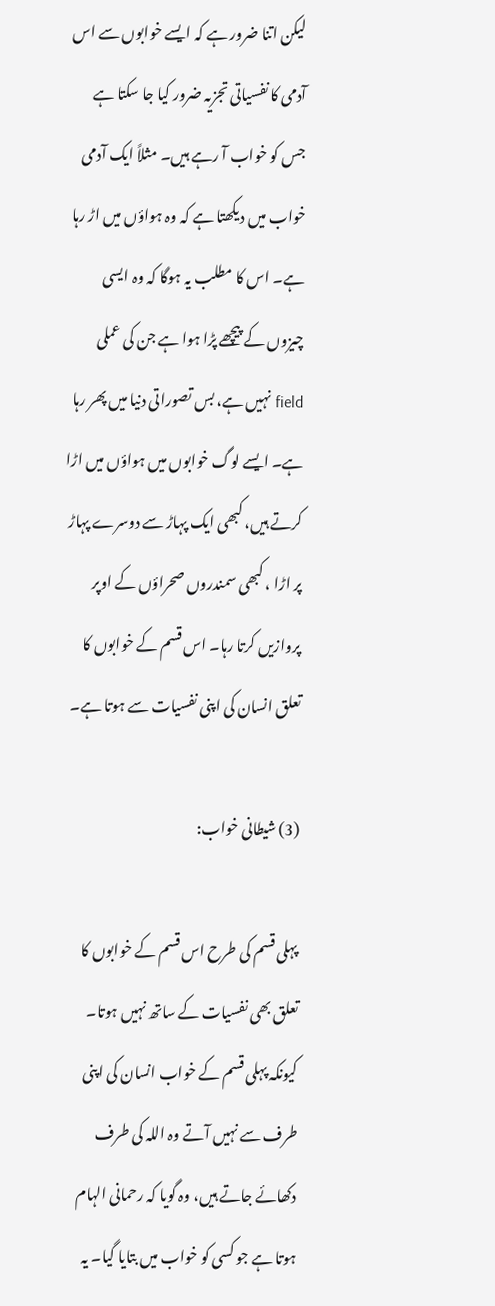لیکن اتنا ضرور ہے کہ ایسے خوابوں سے اس آدمی کا نفسیاتی تجزیہ ضرور کیا جا سکتا ہے جس کو خواب آ رہے ہیں۔ مثلاً ایک آدمی خواب میں دیکھتا ہے کہ وہ ہواؤں میں اڑ رہا ہے۔ اس کا مطلب یہ ہوگا کہ وہ ایسی چیزوں کے پیچھے پڑا ہوا ہے جن کی عملی field نہیں ہے، بس تصوراتی دنیا میں پھر رہا ہے۔ ایسے لوگ خوابوں میں ہواؤں میں اڑا کرتے ہیں، کبھی ایک پہاڑ سے دوسرے پہاڑ پر اڑا ، کبھی سمندروں صحراؤں کے اوپر پروازیں کرتا رہا۔ اس قسم کے خوابوں کا تعلق انسان کی اپنی نفسیات سے ہوتا ہے۔

(3) شیطانی خواب:

پہلی قسم کی طرح اس قسم کے خوابوں کا تعلق بھی نفسیات کے ساتھ نہیں ہوتا۔ کیونکہ پہلی قسم کے خواب انسان کی اپنی طرف سے نہیں آتے وہ اللہ کی طرف دکھائے جاتے ہیں، وہ گویا کہ رحمانی الہام ہوتا ہے جو کسی کو خواب میں بتایا گیا۔ یہ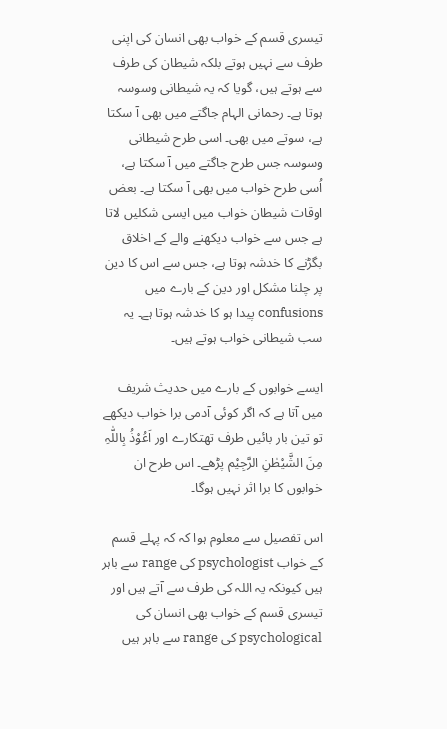تیسری قسم کے خواب بھی انسان کی اپنی طرف سے نہیں ہوتے بلکہ شیطان کی طرف سے ہوتے ہیں، گویا کہ یہ شیطانی وسوسہ ہوتا ہے۔ رحمانی الہام جاگتے میں بھی آ سکتا ہے، سوتے میں بھی۔ اسی طرح شیطانی وسوسہ جس طرح جاگتے میں آ سکتا ہے، اُسی طرح خواب میں بھی آ سکتا ہے۔ بعض اوقات شیطان خواب میں ایسی شکلیں لاتا ہے جس سے خواب دیکھنے والے کے اخلاق بگڑنے کا خدشہ ہوتا ہے، جس سے اس کا دین پر چلنا مشکل اور دین کے بارے میں confusions پیدا ہو کا خدشہ ہوتا ہے۔ یہ سب شیطانی خواب ہوتے ہیں۔

ایسے خوابوں کے بارے میں حدیث شریف میں آتا ہے کہ اگر کوئی آدمی برا خواب دیکھے تو تین بار بائیں طرف تھتکارے اور اَعُوْذُ بِاللّٰہِ مِنَ الشَّیْطٰنِ الرَّجِیْم پڑھے۔ اس طرح ان خوابوں کا برا اثر نہیں ہوگا۔

اس تفصیل سے معلوم ہوا کہ کہ پہلے قسم کے خواب psychologist کی range سے باہر ہیں کیونکہ یہ اللہ کی طرف سے آتے ہیں اور تیسری قسم کے خواب بھی انسان کی psychological کی range سے باہر ہیں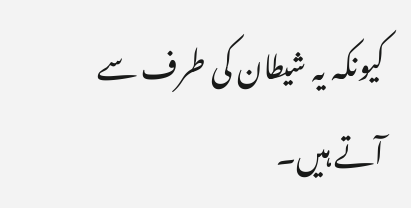کیونکہ یہ شیطان کی طرف سے آتے ہیں۔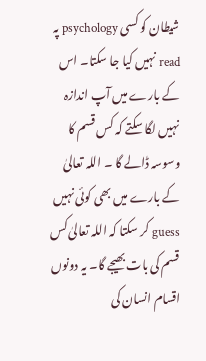شیطان کو کسی psychology پہ read نہیں کیا جا سکتا۔ اس کے بارے میں آپ اندازہ نہیں لگا سکتے کہ کس قسم کا وسوسہ ڈالے گا ۔ اللہ تعالیٰ کے بارے میں بھی کوئی نہیں guess کر سکتا کہ اللہ تعالیٰ کس قسم کی بات بھیجے گا۔ یہ دونوں اقسام انسان کی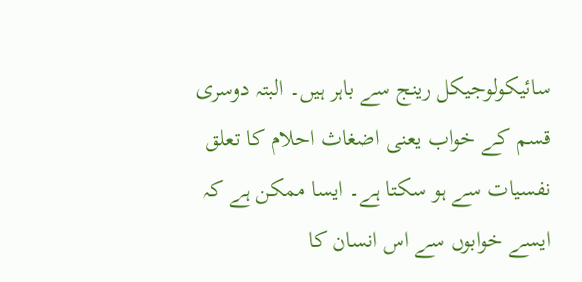سائیکولوجیکل رینج سے باہر ہیں۔ البتہ دوسری قسم کے خواب یعنی اضغاث احلام کا تعلق نفسیات سے ہو سکتا ہے۔ ایسا ممکن ہے کہ ایسے خوابوں سے اس انسان کا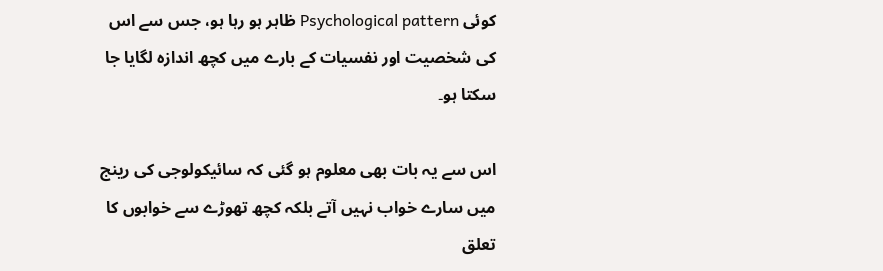کوئی Psychological pattern ظاہر ہو رہا ہو، جس سے اس کی شخصیت اور نفسیات کے بارے میں کچھ اندازہ لگایا جا سکتا ہو۔

اس سے یہ بات بھی معلوم ہو گئی کہ سائیکولوجی کی رینج میں سارے خواب نہیں آتے بلکہ کچھ تھوڑے سے خوابوں کا تعلق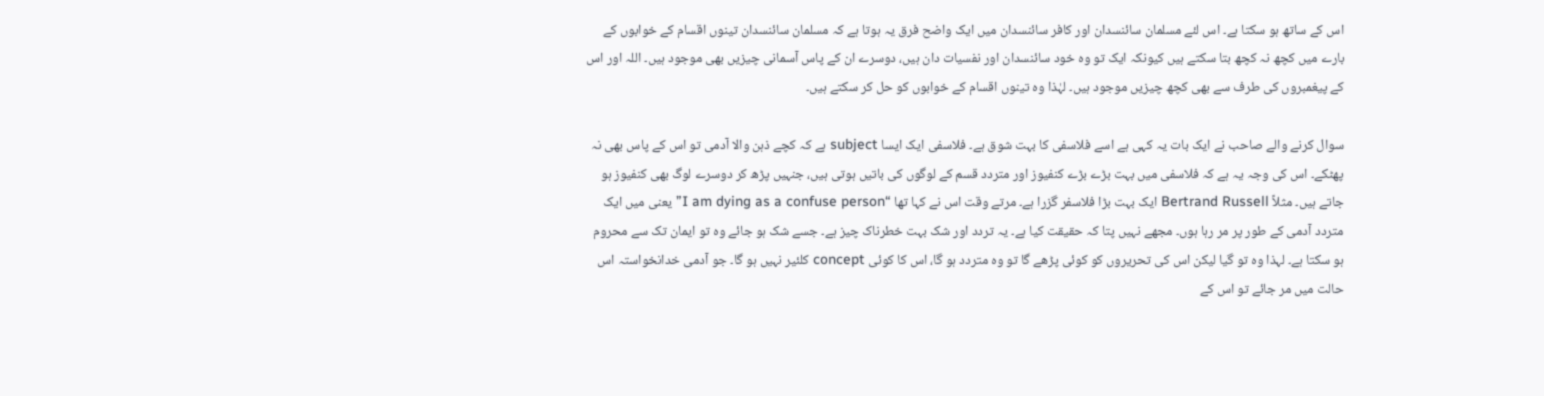اس کے ساتھ ہو سکتا ہے۔ اس لئے مسلمان سائنسدان اور کافر سائنسدان میں ایک واضح فرق یہ ہوتا ہے کہ مسلمان سائنسدان تینوں اقسام کے خوابوں کے بارے میں کچھ نہ کچھ بتا سکتے ہیں کیونکہ ایک تو وہ خود سائنسدان اور نفسیات دان ہیں، دوسرے ان کے پاس آسمانی چیزیں بھی موجود ہیں۔ اللہ اور اس کے پیغمبروں کی طرف سے بھی کچھ چیزیں موجود ہیں۔ لہٰذا وہ تینوں اقسام کے خوابوں کو حل کر سکتے ہیں۔

سوال کرنے والے صاحب نے ایک بات یہ کہی ہے اسے فلاسفی کا بہت شوق ہے۔ فلاسفی ایک ایسا subject ہے کہ کچے ذہن والا آدمی تو اس کے پاس بھی نہ پھٹکے۔ اس کی وجہ یہ ہے کہ فلاسفی میں بہت بڑے بڑے کنفیوز اور متردد قسم کے لوگوں کی باتیں ہوتی ہیں، جنہیں پڑھ کر دوسرے لوگ بھی کنفیوز ہو جاتے ہیں۔ مثلاً Bertrand Russell ایک بہت بڑا فلاسفر گزرا ہے۔ مرتے وقت اس نے کہا تھا “I am dying as a confuse person” یعنی میں ایک متردد آدمی کے طور پر مر رہا ہوں۔ مجھے نہیں پتا کہ حقیقت کیا ہے۔ یہ تردد اور شک بہت خطرناک چیز ہے۔ جسے شک ہو جائے وہ تو ایمان تک سے محروم ہو سکتا ہے۔ لہذا وہ تو گیا لیکن اس کی تحریروں کو کوئی پڑھے گا تو وہ متردد ہو گا، اس کا کوئی concept کلئیر نہیں ہو گا۔ جو آدمی خدانخواستہ اس حالت میں مر جائے تو اس کے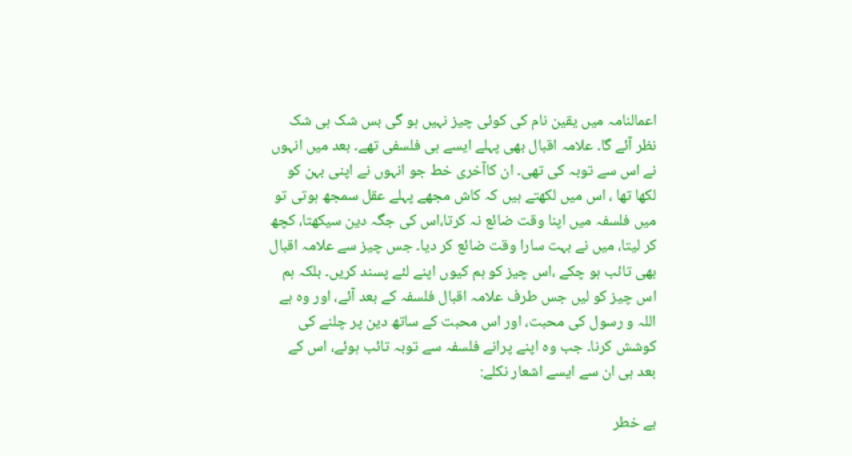اعمالنامہ میں یقین نام کی کوئی چیز نہیں ہو گی بس شک ہی شک نظر آئے گا۔ علامہ اقبال بھی پہلے ایسے ہی فلسفی تھے۔ بعد میں انہوں نے اس سے توبہ کی تھی۔ ان کاآخری خط جو انہوں نے اپنی بہن کو لکھا تھا ، اس میں لکھتے ہیں کہ کاش مجھے پہلے عقل سمجھ ہوتی تو میں فلسفہ میں اپنا وقت ضائع نہ کرتا،اس کی جگہ دین سیکھتا، کچھ کر لیتا، میں نے بہت سارا وقت ضائع کر دیا۔ جس چیز سے علامہ اقبال بھی تائب ہو چکے ،اس چیز کو ہم کیوں اپنے لئے پسند کریں۔ بلکہ ہم اس چیز کو لیں جس طرف علامہ اقبال فلسفہ کے بعد آئے، اور وہ ہے اللہ و رسول کی محبت، اور اس محبت کے ساتھ دین پر چلنے کی کوشش کرنا۔ جب وہ اپنے پرانے فلسفہ سے توبہ تائب ہوئے، اس کے بعد ہی ان سے ایسے اشعار نکلے:

بے خطر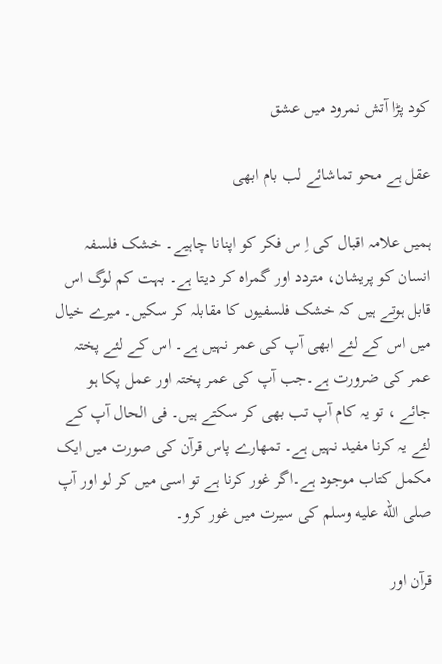کود پڑا آتش نمرود میں عشق

عقل ہے محو تماشائے لب بام ابھی

ہمیں علامہ اقبال کی اِ س فکر کو اپنانا چاہیے۔ خشک فلسفہ انسان کو پریشان، متردد اور گمراہ کر دیتا ہے۔ بہت کم لوگ اس قابل ہوتے ہیں کہ خشک فلسفیوں کا مقابلہ کر سکیں۔ میرے خیال میں اس کے لئے ابھی آپ کی عمر نہیں ہے۔ اس کے لئے پختہ عمر کی ضرورت ہے۔جب آپ کی عمر پختہ اور عمل پکا ہو جائے ، تو یہ کام آپ تب بھی کر سکتے ہیں۔ فی الحال آپ کے لئے یہ کرنا مفید نہیں ہے۔ تمھارے پاس قرآن کی صورت میں ایک مکمل کتاب موجود ہے۔اگر غور کرنا ہے تو اسی میں کر لو اور آپ صلى الله عليه وسلم کی سیرت میں غور کرو۔

قرآن اور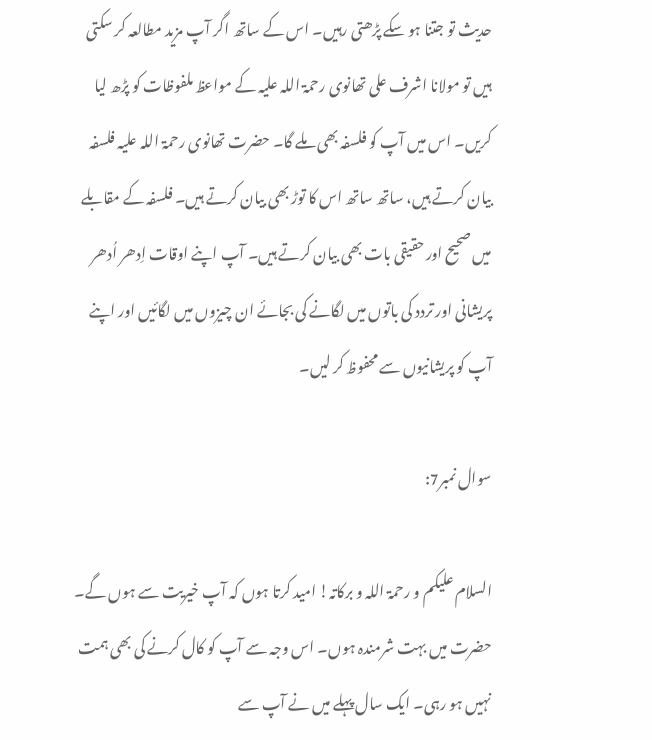حدیث تو جتنا ہو سکے پڑھتی رہیں۔ اس کے ساتھ اگر آپ مزید مطالعہ کر سکتی ہیں تو مولانا اشرف علی تھانوی رحمۃ اللہ علیہ کے مواعظ ملفوظات کو پڑھ لیا کریں۔ اس میں آپ کو فلسفہ بھی ملے گا۔ حضرت تھانوی رحمۃ اللہ علیہ فلسفہ بیان کرتے ہیں، ساتھ ساتھ اس کا توڑ بھی بیان کرتے ہیں۔ فلسفہ کے مقابلے میں صحیح اور حقیقی بات بھی بیان کرتے ہیں۔ آپ اپنے اوقات اِدھر اُدھر پریشانی اور تردد کی باتوں میں لگانے کی بجائے ان چیزوں میں لگائیں اور اپنے آپ کو پریشانیوں سے محفوظ کر لیں۔

سوال نمبر7:

السلام علیکم و رحمۃ اللہ و برکاتہ! امید کرتا ہوں کہ آپ خیریت سے ہوں گے۔ حضرت میں بہت شرمندہ ہوں۔ اس وجہ سے آپ کو کال کرنے کی بھی ہمت نہیں ہو رہی۔ ایک سال پہلے میں نے آپ سے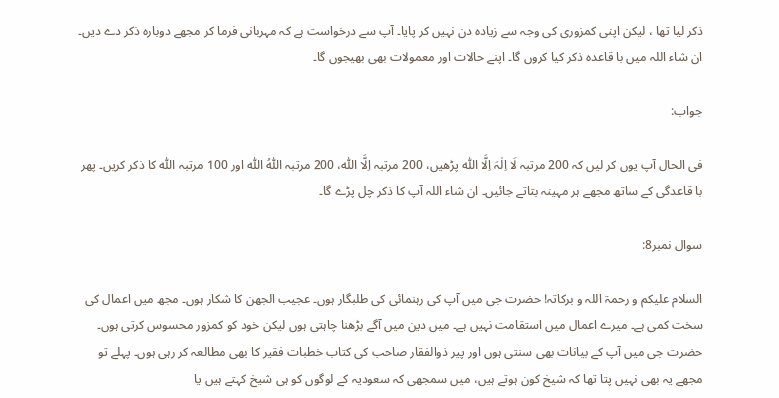ذکر لیا تھا ، لیکن اپنی کمزوری کی وجہ سے زیادہ دن نہیں کر پایا۔ آپ سے درخواست ہے کہ مہربانی فرما کر مجھے دوبارہ ذکر دے دیں۔ ان شاء اللہ میں با قاعدہ ذکر کیا کروں گا۔ اپنے حالات اور معمولات بھی بھیجوں گا۔

جواب:

فی الحال آپ یوں کر لیں کہ 200 مرتبہ لَا اِلٰہَ اِلَّا اللّٰہ پڑھیں، 200 مرتبہ اِلَّا اللّٰہ، 200 مرتبہ اللّٰہُ اللّٰہ اور 100 مرتبہ اللّٰہ کا ذکر کریں۔ پھر با قاعدگی کے ساتھ مجھے ہر مہینہ بتاتے جائیں۔ ان شاء اللہ آپ کا ذکر چل پڑے گا۔

سوال نمبر8:

السلام علیکم و رحمۃ اللہ و برکاتہ! حضرت جی میں آپ کی رہنمائی کی طلبگار ہوں۔ عجیب الجھن کا شکار ہوں۔ مجھ میں اعمال کی سخت کمی ہے۔ میرے اعمال میں استقامت نہیں ہے۔ میں دین میں آگے بڑھنا چاہتی ہوں لیکن خود کو کمزور محسوس کرتی ہوں۔ حضرت جی میں آپ کے بیانات بھی سنتی ہوں اور پیر ذوالفقار صاحب کی کتاب خطبات فقیر کا بھی مطالعہ کر رہی ہوں۔ پہلے تو مجھے یہ بھی نہیں پتا تھا کہ شیخ کون ہوتے ہیں، میں سمجھی کہ سعودیہ کے لوگوں کو ہی شیخ کہتے ہیں یا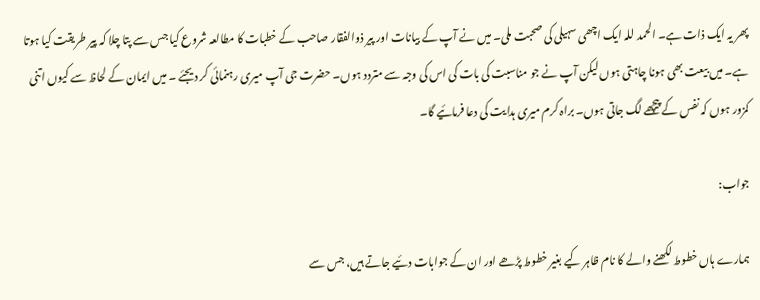پھر یہ ایک ذات ہے۔ الحمد للہ ایک اچھی سہیلی کی صحبت ملی۔ میں نے آپ کے بیانات اور پیر ذوالفقار صاحب کے خطبات کا مطالعہ شروع کیا جس سے پتا چلا کہ پیر طریقت کیا ہوتا ہے۔ میں بیعت بھی ہونا چاہتی ہوں لیکن آپ نے جو مناسبت کی بات کی اس کی وجہ سے متردد ہوں۔ حضرت جی آپ میری رہنمائی کر دیجئے ۔ میں ایمان کے لحاظ سے کیوں اتنی کمزور ہوں کہ نفس کے پیچھے لگ جاتی ہوں۔ براہ کرم میری ہدایت کی دعا فرمائیے گا۔

جواب:

ہمارے ہاں خطوط لکھنے والے کا نام ظاہر کیے بغیر خطوط پڑھے اور ان کے جوابات دئیے جاتے ہیں، جس سے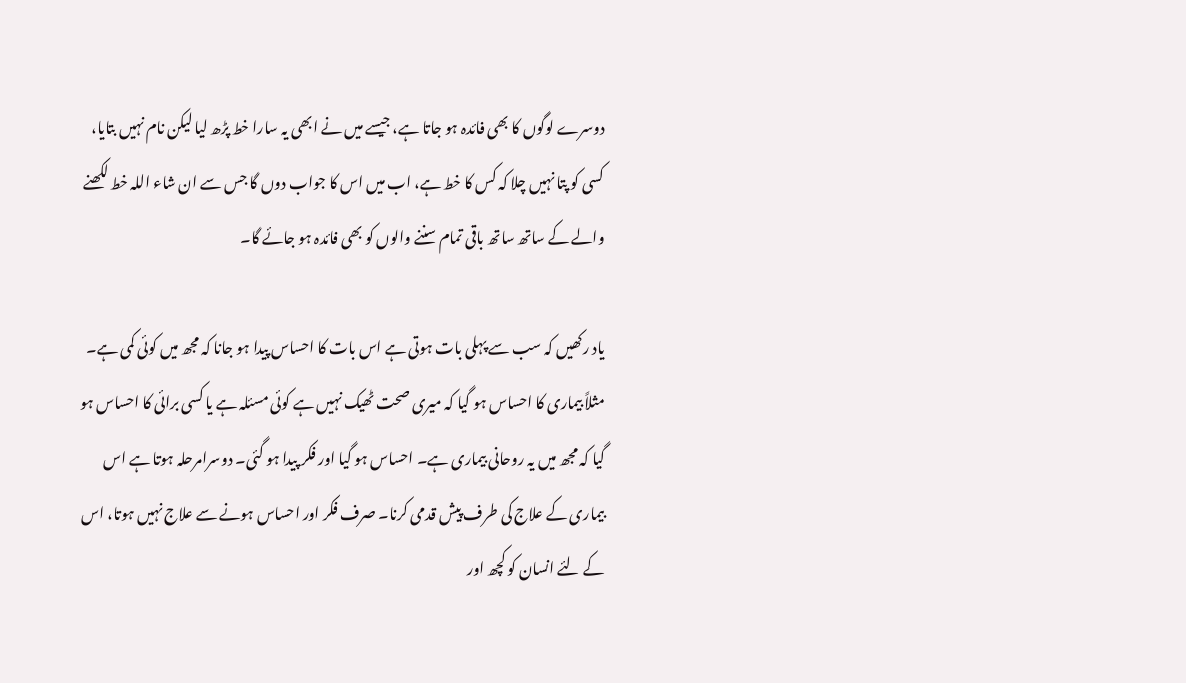دوسرے لوگوں کا بھی فائدہ ہو جاتا ہے، جیسے میں نے ابھی یہ سارا خط پڑھ لیا لیکن نام نہیں بتایا، کسی کو پتا نہیں چلا کہ کس کا خط ہے، اب میں اس کا جواب دوں گا جس سے ان شاء اللہ خط لکھنے والے کے ساتھ ساتھ باقی تمام سننے والوں کو بھی فائدہ ہو جائے گا۔

یاد رکھیں کہ سب سے پہلی بات ہوتی ہے اس بات کا احساس پیدا ہو جانا کہ مجھ میں کوئی کمی ہے۔ مثلاً بیماری کا احساس ہو گیا کہ میری صحت ٹھیک نہیں ہے کوئی مسئلہ ہے یا کسی برائی کا احساس ہو گیا کہ مجھ میں یہ روحانی بیماری ہے۔ احساس ہو گیا اور فکر پیدا ہو گئی۔ دوسرامرحلہ ہوتا ہے اس بیماری کے علاج کی طرف پیش قدمی کرنا۔ صرف فکر اور احساس ہونے سے علاج نہیں ہوتا، اس کے لئے انسان کو کچھ اور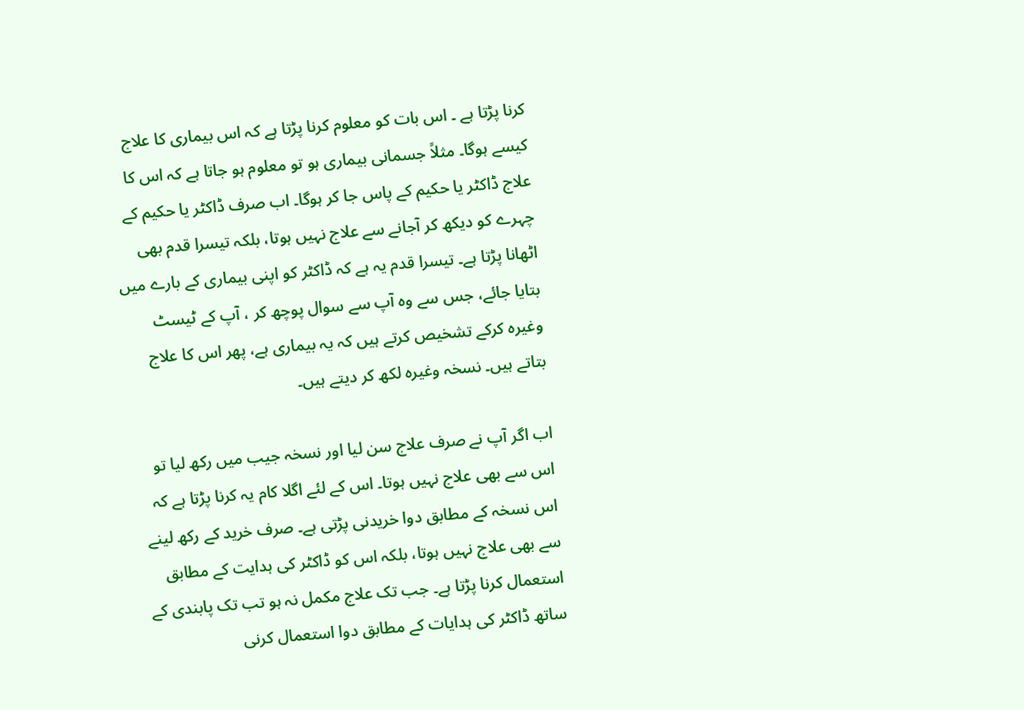کرنا پڑتا ہے ۔ اس بات کو معلوم کرنا پڑتا ہے کہ اس بیماری کا علاج کیسے ہوگا۔ مثلاً جسمانی بیماری ہو تو معلوم ہو جاتا ہے کہ اس کا علاج ڈاکٹر یا حکیم کے پاس جا کر ہوگا۔ اب صرف ڈاکٹر یا حکیم کے چہرے کو دیکھ کر آجانے سے علاج نہیں ہوتا، بلکہ تیسرا قدم بھی اٹھانا پڑتا ہے۔ تیسرا قدم یہ ہے کہ ڈاکٹر کو اپنی بیماری کے بارے میں بتایا جائے، جس سے وہ آپ سے سوال پوچھ کر ، آپ کے ٹیسٹ وغیرہ کرکے تشخیص کرتے ہیں کہ یہ بیماری ہے، پھر اس کا علاج بتاتے ہیں۔ نسخہ وغیرہ لکھ کر دیتے ہیں۔

اب اگر آپ نے صرف علاج سن لیا اور نسخہ جیب میں رکھ لیا تو اس سے بھی علاج نہیں ہوتا۔ اس کے لئے اگلا کام یہ کرنا پڑتا ہے کہ اس نسخہ کے مطابق دوا خریدنی پڑتی ہے۔ صرف خرید کے رکھ لینے سے بھی علاج نہیں ہوتا، بلکہ اس کو ڈاکٹر کی ہدایت کے مطابق استعمال کرنا پڑتا ہے۔ جب تک علاج مکمل نہ ہو تب تک پابندی کے ساتھ ڈاکٹر کی ہدایات کے مطابق دوا استعمال کرنی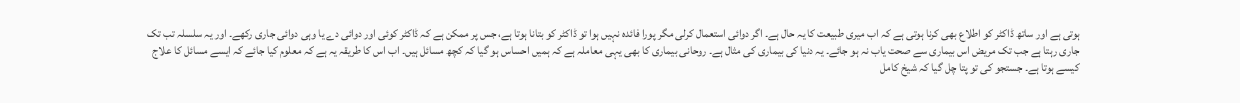ہوتی ہے اور ساتھ ڈاکٹر کو اطلاع بھی کرنا ہوتی ہے کہ اب میری طبیعت کا یہ حال ہے۔ اگر دوائی استعمال کرلی مگر پورا فائدہ نہیں ہوا تو ڈاکٹر کو بتانا ہوتا ہے، جس پر ممکن ہے کہ ڈاکٹر کوئی اور دوائی دے یا وہی دوائی جاری رکھے۔ اور یہ سلسلہ تب تک جاری رہتا ہے جب تک مریض اس بیماری سے صحت یاب نہ ہو جائے۔ یہ دنیا کی بیماری کی مثال ہے۔ روحانی بیماری کا بھی یہی معاملہ ہے کہ ہمیں احساس ہو گیا کہ کچھ مسائل ہیں۔ اب اس کا طریقہ یہ ہے کہ معلوم کیا جائے کہ ایسے مسائل کا علاج کیسے ہوتا ہے۔ جستجو کی تو پتا چل گیا کہ شیخ کامل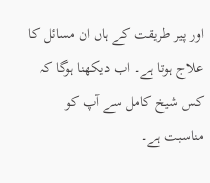اور پیر طریقت کے ہاں ان مسائل کا علاج ہوتا ہے۔ اب دیکھنا ہوگا کہ کس شیخ کامل سے آپ کو مناسبت ہے۔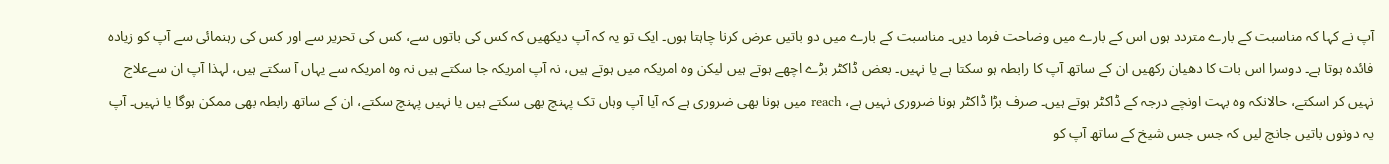آپ نے کہا کہ مناسبت کے بارے متردد ہوں اس کے بارے میں وضاحت فرما دیں۔ مناسبت کے بارے میں دو باتیں عرض کرنا چاہتا ہوں۔ ایک تو یہ کہ آپ دیکھیں کہ کس کی باتوں سے، کس کی تحریر سے اور کس کی رہنمائی سے آپ کو زیادہ فائدہ ہوتا ہے۔ دوسرا اس بات کا دھیان رکھیں ان کے ساتھ آپ کا رابطہ ہو سکتا ہے یا نہیں۔ بعض ڈاکٹر بڑے اچھے ہوتے ہیں لیکن وہ امریکہ میں ہوتے ہیں، نہ آپ امریکہ جا سکتے ہیں نہ وہ امریکہ سے یہاں آ سکتے ہیں، لہذا آپ ان سےعلاج نہیں کر اسکتے، حالانکہ وہ بہت اونچے درجہ کے ڈاکٹر ہوتے ہیں۔ صرف بڑا ڈاکٹر ہونا ضروری نہیں ہے، reach میں ہونا بھی ضروری ہے کہ آیا آپ وہاں تک پہنچ بھی سکتے ہیں یا نہیں پہنچ سکتے، ان کے ساتھ رابطہ بھی ممکن ہوگا یا نہیں۔ آپ یہ دونوں باتیں جانچ لیں کہ جس جس شیخ کے ساتھ آپ کو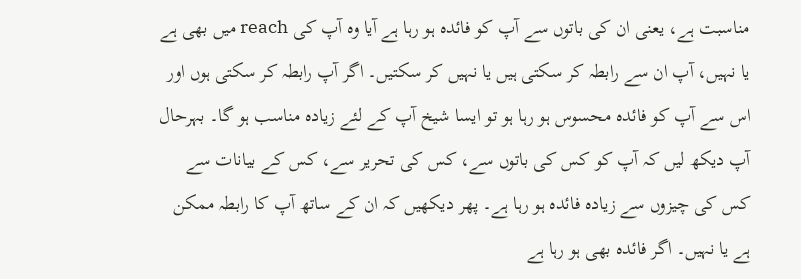مناسبت ہے، یعنی ان کی باتوں سے آپ کو فائدہ ہو رہا ہے آیا وہ آپ کی reach میں بھی ہے یا نہیں، آپ ان سے رابطہ کر سکتی ہیں یا نہیں کر سکتیں۔ اگر آپ رابطہ کر سکتی ہوں اور اس سے آپ کو فائدہ محسوس ہو رہا ہو تو ایسا شیخ آپ کے لئے زیادہ مناسب ہو گا۔ بہرحال آپ دیکھ لیں کہ آپ کو کس کی باتوں سے، کس کی تحریر سے، کس کے بیانات سے کس کی چیزوں سے زیادہ فائدہ ہو رہا ہے۔ پھر دیکھیں کہ ان کے ساتھ آپ کا رابطہ ممکن ہے یا نہیں۔ اگر فائدہ بھی ہو رہا ہے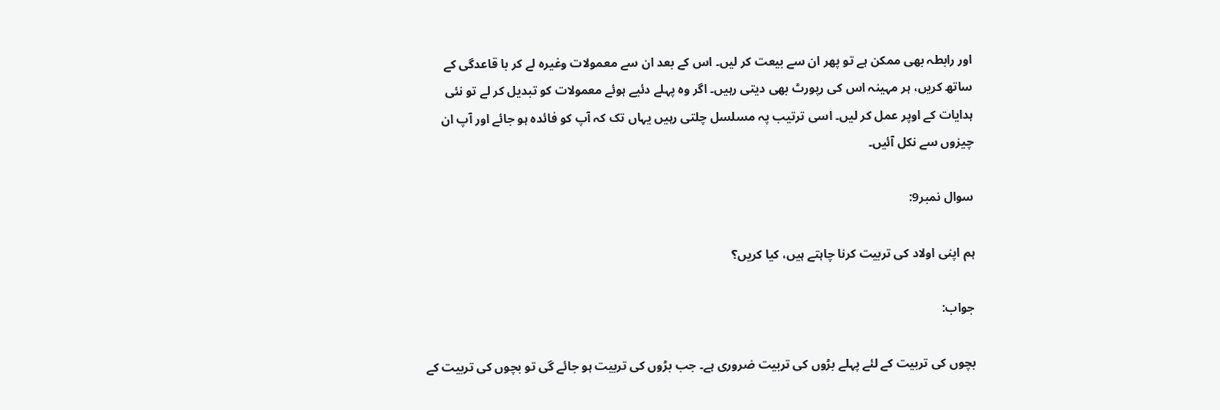اور رابطہ بھی ممکن ہے تو پھر ان سے بیعت کر لیں۔ اس کے بعد ان سے معمولات وغیرہ لے کر با قاعدگی کے ساتھ کریں، ہر مہینہ اس کی رپورٹ بھی دیتی رہیں۔ اگر وہ پہلے دئیے ہوئے معمولات کو تبدیل کر لے تو نئی ہدایات کے اوپر عمل کر لیں۔ اسی ترتیب پہ مسلسل چلتی رہیں یہاں تک کہ آپ کو فائدہ ہو جائے اور آپ ان چیزوں سے نکل آئیں۔

سوال نمبر9:

ہم اپنی اولاد کی تربیت کرنا چاہتے ہیں، کیا کریں؟

جواب:

بچوں کی تربیت کے لئے پہلے بڑوں کی تربیت ضروری ہے۔ جب بڑوں کی تربیت ہو جائے گی تو بچوں کی تربیت کے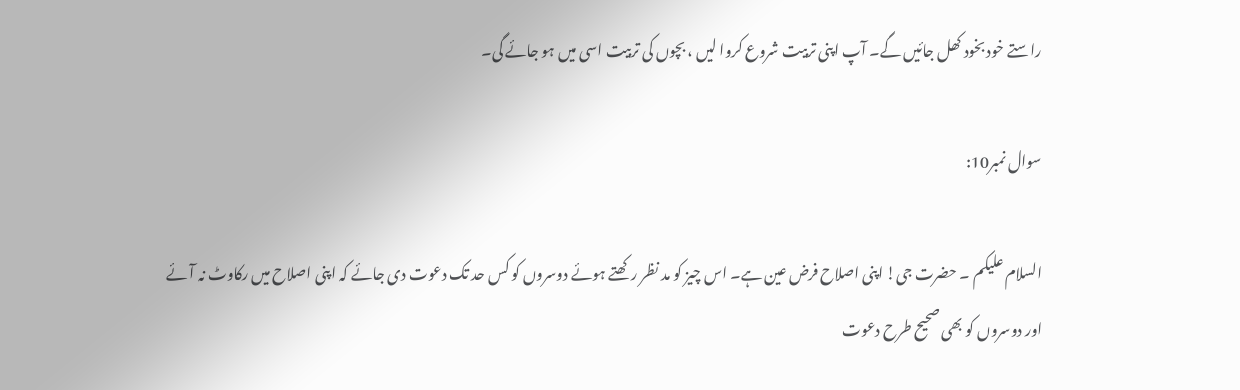راستے خود بخود کھل جائیں گے۔ آپ اپنی تربیت شروع کروا لیں ، بچوں کی تربیت اسی میں ہو جائے گی۔

سوال نمبر10:

السلام علیکم ۔ حضرت جی! اپنی اصلاح فرض عین ہے۔ اس چیز کو مد نظر رکھتے ہوئے دوسروں کو کس حد تک دعوت دی جائے کہ اپنی اصلاح میں رکاوٹ نہ آئے اور دوسروں کو بھی صحیح طرح دعوت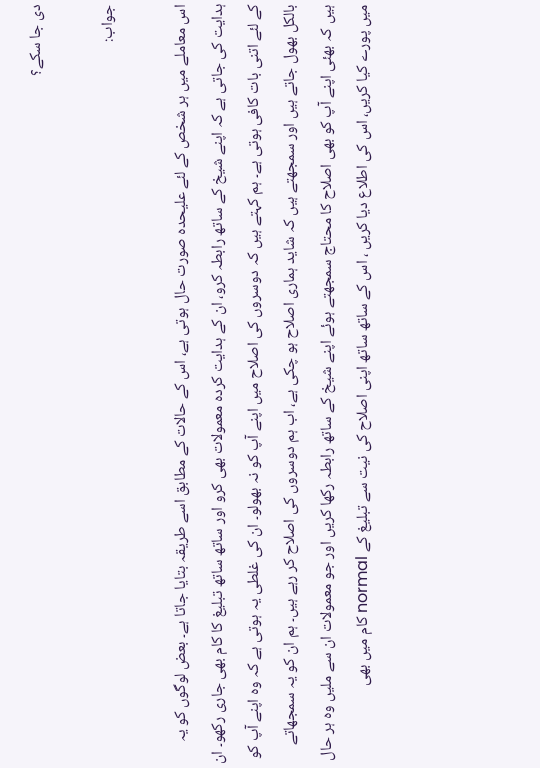دی جا سکے؟

جواب:

اس معاملے میں ہر شخص کے لئے علیحدہ صورت حال ہوتی ہے، اس کے حالات کے مطابق اسے طریقہ بتایا جاتا ہے۔ بعض لوگوں کو یہ ہدایت کی جاتی ہے کہ اپنے شیخ کے ساتھ رابطہ کرو، ان کے ہدایت کردہ معمولات بھی کرو اور ساتھ ساتھ تبلیغ کا کام بھی جاری رکھو۔ ان کے لئے اتنی بات کافی ہوتی ہے۔ ہم کہتے ہیں کہ دوسروں کی اصلاح میں اپنے آپ کو نہ بھولو۔ ان کی غلطی یہ ہوتی ہے کہ وہ اپنے آپ کو بالکل بھول جاتے ہیں اور سمجھتے ہیں کہ شاید ہماری اصلاح ہو چکی ہے، اب ہم دوسروں کی اصلاح کر رہے ہیں۔ ہم ان کو یہ سمجھاتے ہیں کہ بھئی اپنے آپ کو بھی اصلاح کا محتاج سمجھتے ہوئے اپنے شیخ کے ساتھ رابطہ رکھا کریں اور جو معمولات ان سے ملیں وہ ہر حال میں پورے کیا کریں، اس کی اطلاع دیا کریں ، اس کے ساتھ ساتھ اپنی اصلاح کی نیت سے تبلیغ کے normal کام میں بھی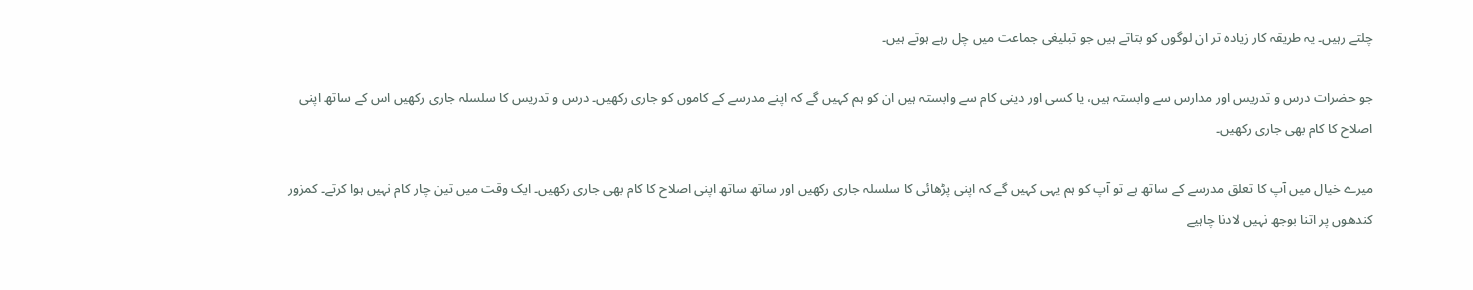چلتے رہیں۔ یہ طریقہ کار زیادہ تر ان لوگوں کو بتاتے ہیں جو تبلیغی جماعت میں چل رہے ہوتے ہیں۔

جو حضرات درس و تدریس اور مدارس سے وابستہ ہیں، یا کسی اور دینی کام سے وابستہ ہیں ان کو ہم کہیں گے کہ اپنے مدرسے کے کاموں کو جاری رکھیں۔ درس و تدریس کا سلسلہ جاری رکھیں اس کے ساتھ اپنی اصلاح کا کام بھی جاری رکھیں۔

میرے خیال میں آپ کا تعلق مدرسے کے ساتھ ہے تو آپ کو ہم یہی کہیں گے کہ اپنی پڑھائی کا سلسلہ جاری رکھیں اور ساتھ ساتھ اپنی اصلاح کا کام بھی جاری رکھیں۔ ایک وقت میں تین چار کام نہیں ہوا کرتے۔ کمزور کندھوں پر اتنا بوجھ نہیں لادنا چاہیے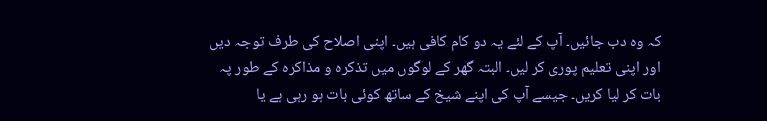کہ وہ دب جائیں۔ آپ کے لئے یہ دو کام کافی ہیں۔ اپنی اصلاح کی طرف توجہ دیں اور اپنی تعلیم پوری کر لیں۔ البتہ گھر کے لوگوں میں تذکرہ و مذاکرہ کے طور پہ بات کر لیا کریں۔ جیسے آپ کی اپنے شیخ کے ساتھ کوئی بات ہو رہی ہے یا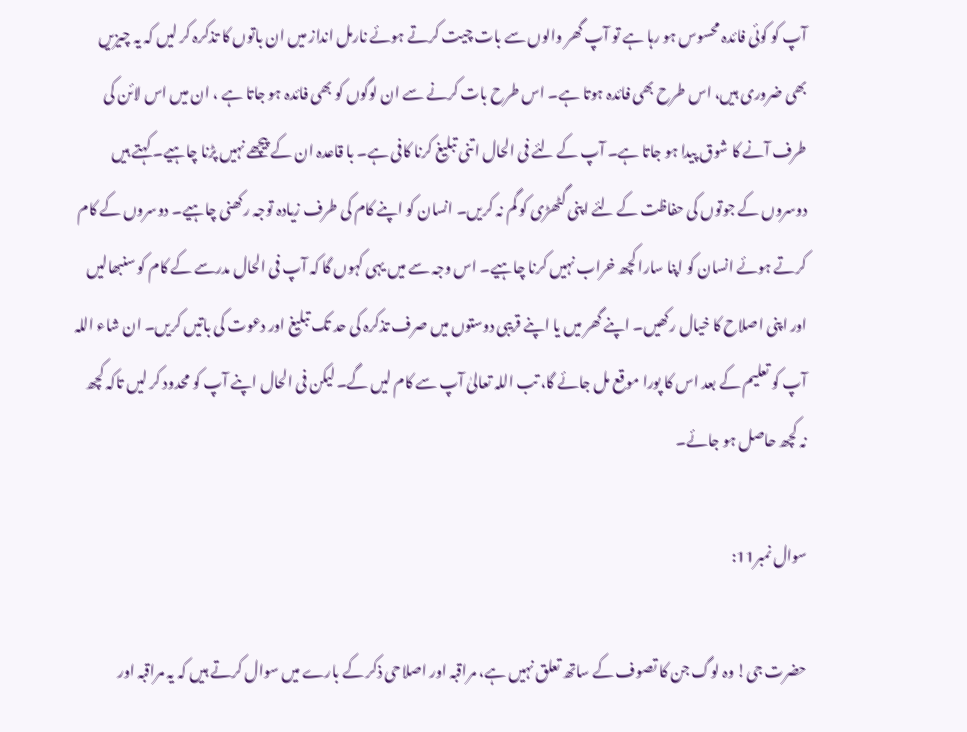آپ کو کوئی فائدہ محسوس ہو رہا ہے تو آپ گھر والوں سے بات چیت کرتے ہوئے نارمل انداز میں ان باتوں کا تذکرہ کر لیں کہ یہ چیزیں بھی ضروری ہیں، اس طرح بھی فائدہ ہوتا ہے۔ اس طرح بات کرنے سے ان لوگوں کو بھی فائدہ ہو جاتا ہے ، ان میں اس لائن کی طرف آنے کا شوق پیدا ہو جاتا ہے۔ آپ کے لئے فی الحال اتنی تبلیغ کرنا کافی ہے۔ با قاعدہ ان کے پیچھے نہیں پڑنا چاہیے۔ کہتے ہیں دوسروں کے جوتوں کی حفاظت کے لئے اپنی گٹھڑی کو گم نہ کریں۔ انسان کو اپنے کام کی طرف زیادہ توجہ رکھنی چاہیے۔ دوسروں کے کام کرتے ہوئے انسان کو اپنا سارا کچھ خراب نہیں کرنا چاہیے۔ اس وجہ سے میں یہی کہوں گا کہ آپ فی الحال مدرسے کے کام کو سنبھالیں اور اپنی اصلاح کا خیال رکھیں۔ اپنے گھر میں یا اپنے قریبی دوستوں میں صرف تذکرہ کی حد تک تبلیغ اور دعوت کی باتیں کریں۔ ان شاء اللہ آپ کو تعلیم کے بعد اس کا پورا موقع مل جائے گا، تب اللہ تعالیٰ آپ سے کام لیں گے۔ لیکن فی الحال اپنے آپ کو محدود کر لیں تاکہ کچھ نہ کچھ حاصل ہو جائے۔

سوال نمبر11:

حضرت جی! وہ لوگ جن کا تصوف کے ساتھ تعلق نہیں ہے، مراقبہ اور اصلاحی ذکر کے بارے میں سوال کرتے ہیں کہ یہ مراقبہ اور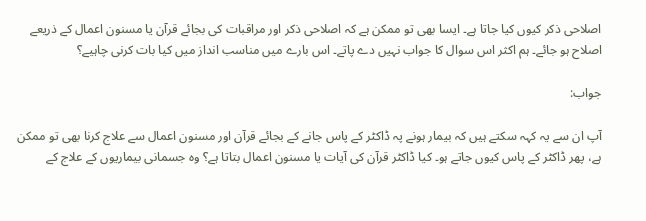اصلاحی ذکر کیوں کیا جاتا ہے۔ ایسا بھی تو ممکن ہے کہ اصلاحی ذکر اور مراقبات کی بجائے قرآن یا مسنون اعمال کے ذریعے اصلاح ہو جائے۔ ہم اکثر اس سوال کا جواب نہیں دے پاتے۔ اس بارے میں مناسب انداز میں کیا بات کرنی چاہیے؟

جواب:

آپ ان سے یہ کہہ سکتے ہیں کہ بیمار ہونے پہ ڈاکٹر کے پاس جانے کے بجائے قرآن اور مسنون اعمال سے علاج کرنا بھی تو ممکن ہے، پھر ڈاکٹر کے پاس کیوں جاتے ہو۔ کیا ڈاکٹر قرآن کی آیات یا مسنون اعمال بتاتا ہے؟ وہ جسمانی بیماریوں کے علاج کے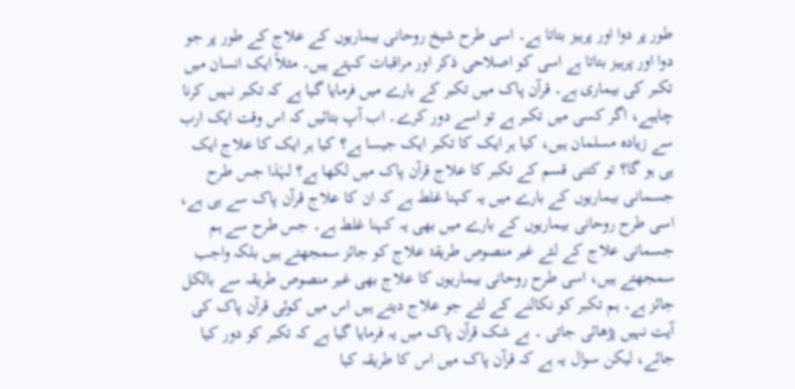طور پر دوا اور پرہیز بتاتا ہے۔ اسی طرح شیخ روحانی بیماریوں کے علاج کے طور پر جو دوا اور پرہیز بتاتا ہے اسی کو اصلاحی ذکر اور مراقبات کہتے ہیں۔ مثلاً ایک انسان میں تکبر کی بیماری ہے۔ قرآن پاک میں تکبر کے بارے میں فرمایا گیا ہے کہ تکبر نہیں کرنا چاہیے، اگر کسی میں تکبر ہے تو اسے دور کرے۔ اب آپ بتائیں کہ اس وقت ایک ارب سے زیادہ مسلمان ہیں، کیا ہر ایک کا تکبر ایک جیسا ہے؟ کیا ہر ایک کا علاج ایک ہی ہو گا؟ تو کتنی قسم کے تکبر کا علاج قرآن پاک میں لکھا ہے؟ لہٰذا جس طرح جسمانی بیماریوں کے بارے میں یہ کہنا غلط ہے کہ ان کا علاج قرآن پاک سے ہی ہے، اسی طرح روحانی بیماریوں کے بارے میں بھی یہ کہنا غلط ہے۔ جس طرح سے ہم جسمانی علاج کے لئے غیر منصوص طریقۂ علاج کو جائز سمجھتے ہیں بلکہ واجب سمجھتے ہیں، اسی طرح روحانی بیماریوں کا علاج بھی غیر منصوص طریقہ سے بالکل جائز ہے۔ ہم تکبر کو نکالنے کے لئے جو علاج دیتے ہیں اس میں کوئی قرآن پاک کی آیت نہیں پڑھائی جاتی ۔ بے شک قرآن پاک میں یہ فرمایا گیا ہے کہ تکبر کو دور کیا جائے، لیکن سوال یہ ہے کہ قرآن پاک میں اس کا طریقہ کیا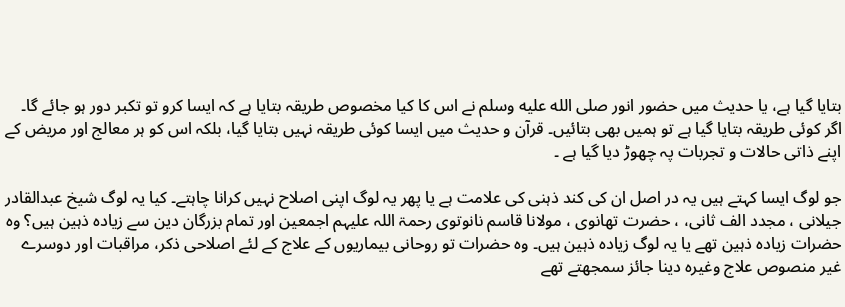بتایا گیا ہے، یا حدیث میں حضور انور صلى الله عليه وسلم نے اس کا کیا مخصوص طریقہ بتایا ہے کہ ایسا کرو تو تکبر دور ہو جائے گا۔ اگر کوئی طریقہ بتایا گیا ہے تو ہمیں بھی بتائیں۔ قرآن و حدیث میں ایسا کوئی طریقہ نہیں بتایا گیا، بلکہ اس کو ہر معالج اور مریض کے اپنے ذاتی حالات و تجربات پہ چھوڑ دیا گیا ہے ۔

جو لوگ ایسا کہتے ہیں یہ در اصل ان کی کند ذہنی کی علامت ہے یا پھر یہ لوگ اپنی اصلاح نہیں کرانا چاہتے۔ کیا یہ لوگ شیخ عبدالقادر جیلانی ، مجدد الف ثانی، ، حضرت تھانوی ، مولانا قاسم نانوتوی رحمۃ اللہ علیہم اجمعین اور تمام بزرگان دین سے زیادہ ذہین ہیں؟ وہ حضرات زیادہ ذہین تھے یا یہ لوگ زیادہ ذہین ہیں۔ وہ حضرات تو روحانی بیماریوں کے علاج کے لئے اصلاحی ذکر، مراقبات اور دوسرے غیر منصوص علاج وغیرہ دینا جائز سمجھتے تھے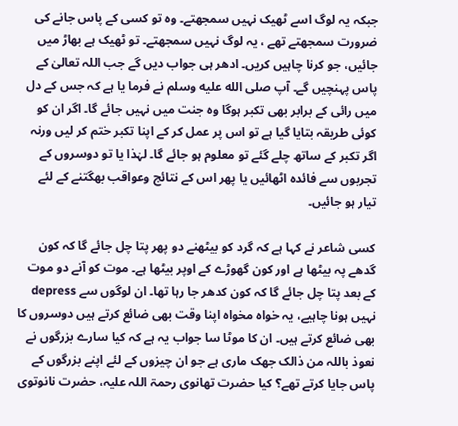جبکہ یہ لوگ اسے ٹھیک نہیں سمجھتے۔ وہ تو کسی کے پاس جانے کی ضرورت سمجھتے تھے ، یہ لوگ نہیں سمجھتے۔ تو ٹھیک ہے بھاڑ میں جائیں، جو کرنا چاہیں کریں۔ ادھر ہی جواب دیں گے جب اللہ تعالیٰ کے پاس پہنچیں گے۔ آپ صلى الله عليه وسلم نے فرما یا ہے کہ جس کے دل میں رائی کے برابر بھی تکبر ہوگا وہ جنت میں نہیں جائے گا۔ اگر ان کو کوئی طریقہ بتایا گیا ہے تو اس پر عمل کر کے اپنا تکبر ختم کر لیں ورنہ اگر تکبر کے ساتھ چلے گئے تو معلوم ہو جائے گا۔ لہٰذا یا تو دوسروں کے تجربوں سے فائدہ اٹھائیں یا پھر اس کے نتائج وعواقب بھگتنے کے لئے تیار ہو جائیں۔

کسی شاعر نے کہا ہے کہ گرد کو بیٹھنے دو پھر پتا چل جائے گا کہ کون گدھے پہ بیٹھا ہے اور کون گھوڑے کے اوپر بیٹھا ہے۔ موت کو آنے دو موت کے بعد پتا چل جائے گا کہ کون کدھر جا رہا تھا۔ ان لوگوں سے depress نہیں ہونا چاہیے، یہ خواہ مخواہ اپنا وقت بھی ضائع کرتے ہیں دوسروں کا بھی ضائع کرتے ہیں۔ ان کا موٹا سا جواب یہ ہے کہ کیا سارے بزرگوں نے نعوذ باللہ من ذالک جھک ماری ہے جو ان چیزوں کے لئے اپنے بزرگوں کے پاس جایا کرتے تھے؟ کیا حضرت تھانوی رحمۃ اللہ علیہ، حضرت نانوتوی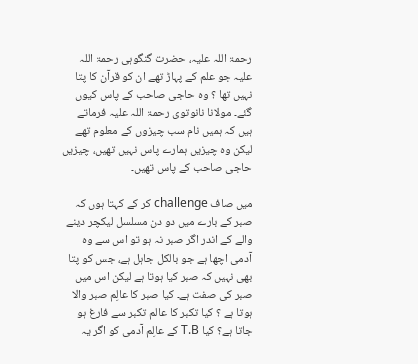رحمۃ اللہ علیہ، حضرت گنگوہی رحمۃ اللہ علیہ جو علم کے پہاڑ تھے ان کو قرآن کا پتا نہیں تھا ؟ وہ حاجی صاحب کے پاس کیوں گئے۔ مولانا نانوتوی رحمۃ اللہ علیہ فرماتے ہیں کہ ہمیں نام سب چیزوں کے معلوم تھے لیکن وہ چیزیں ہمارے پاس نہیں تھیں، چیزیں حاجی صاحب کے پاس تھیں۔

میں صاف challenge کر کے کہتا ہوں کہ صبر کے بارے میں دو دن مسلسل لیکچر دینے والے کے اندر اگر صبر نہ ہو تو اس سے وہ آدمی اچھا ہے جو بالکل جاہل ہے، جس کو پتا بھی نہیں کہ صبر کیا ہوتا ہے لیکن اس میں صبر کی صفت ہے۔ کیا صبر کا عالِم صبر والا ہوتا ہے ؟ کیا تکبر کا عالم تکبر سے فارغ ہو جاتا ہے؟ کیا T.B کے عالِم آدمی کو اگر یہ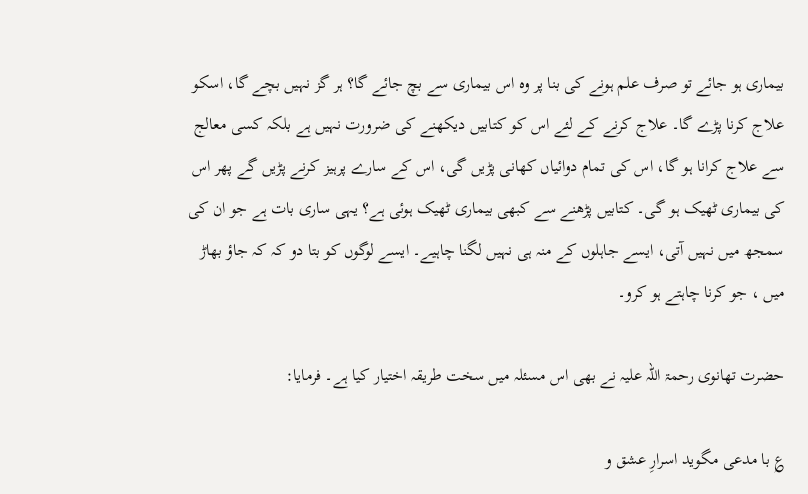بیماری ہو جائے تو صرف علم ہونے کی بنا پر وہ اس بیماری سے بچ جائے گا؟ ہر گز نہیں بچے گا، اسکو علاج کرنا پڑے گا۔ علاج کرنے کے لئے اس کو کتابیں دیکھنے کی ضرورت نہیں ہے بلکہ کسی معالج سے علاج کرانا ہو گا، اس کی تمام دوائیاں کھانی پڑیں گی، اس کے سارے پرہیز کرنے پڑیں گے پھر اس کی بیماری ٹھیک ہو گی۔ کتابیں پڑھنے سے کبھی بیماری ٹھیک ہوئی ہے؟ یہی ساری بات ہے جو ان کی سمجھ میں نہیں آتی، ایسے جاہلوں کے منہ ہی نہیں لگنا چاہیے۔ ایسے لوگوں کو بتا دو کہ کہ جاؤ بھاڑ میں ، جو کرنا چاہتے ہو کرو۔

حضرت تھانوی رحمۃ اللہ علیہ نے بھی اس مسئلہ میں سخت طریقہ اختیار کیا ہے۔ فرمایا:

؏ با مدعی مگوید اسرارِ عشق و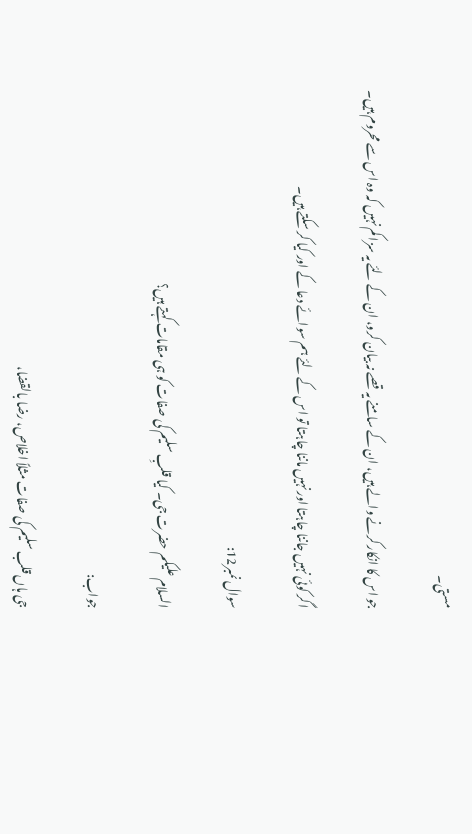مستی۔

جو اس کا انکار کرنے والے ہیں، ان کے سامنے یہ قصے نہ بیان کرو، ان کے لئے یہ سزا کم نہیں کہ وہ اس سے محروم ہیں۔

اگر کوئی نہیں جاننا چاہتا اور نہیں ماننا چاہتا تو اس کے لئے ہم سوائے دعا کے اور کیا کر سکتے ہیں۔

سوال نمبر12:

السلام علیکم حضرت جی۔ کیا قلبِ سلیم کی صفات کو ہی مقامات کہتے ہیں؟

جواب:

جی ہاں قلب سلیم کی صفات مثلاً اخلاص، رضا بالقضا،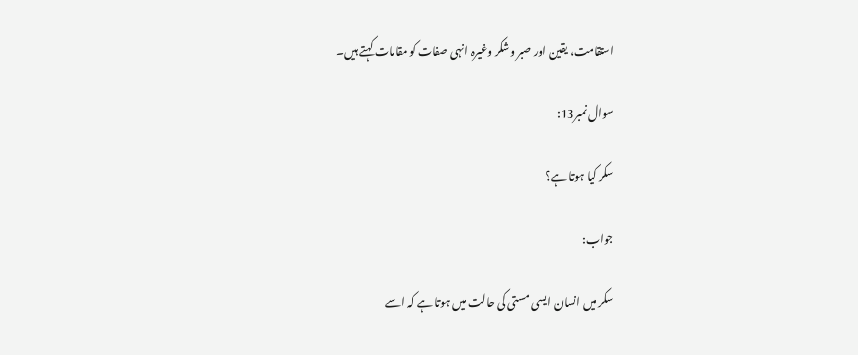استقامت، یقین اور صبر وشکر وغیرہ انہی صفات کو مقامات کہتے ہیں۔

سوال نمبر13:

سکر کیا ہوتا ہے؟

جواب:

سکر میں انسان ایسی مستی کی حالت میں ہوتا ہے کہ اسے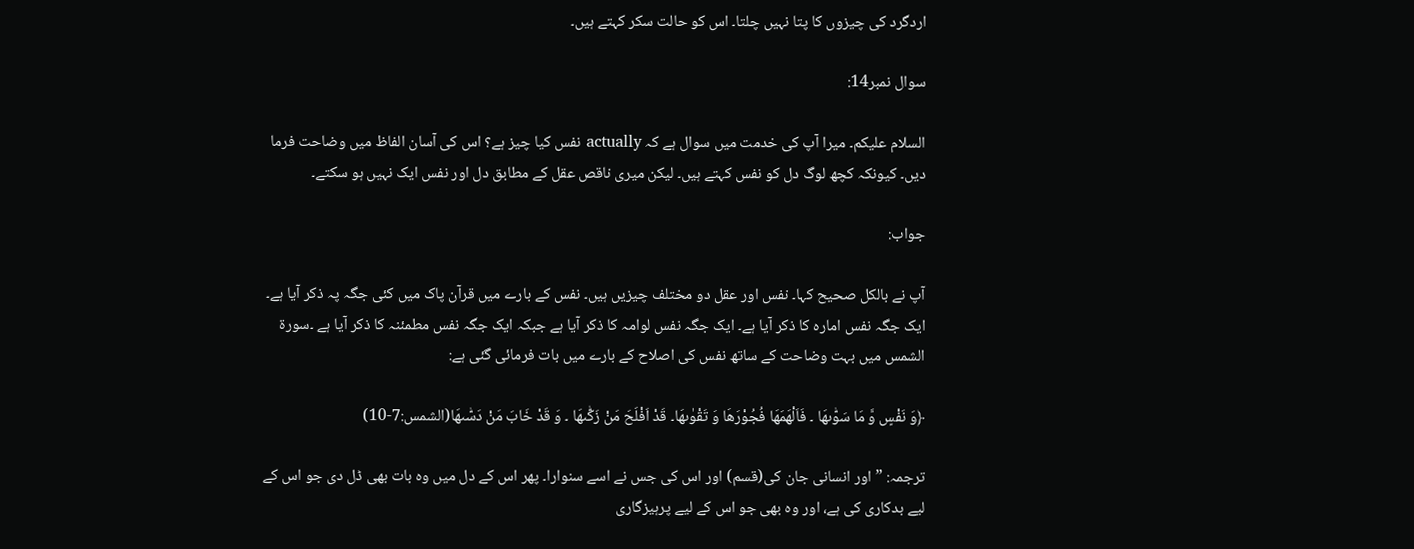اردگرد کی چیزوں کا پتا نہیں چلتا۔ اس کو حالت سکر کہتے ہیں۔

سوال نمبر14:

السلام علیکم۔ میرا آپ کی خدمت میں سوال ہے کہ actually نفس کیا چیز ہے؟ اس کی آسان الفاظ میں وضاحت فرما دیں۔ کیونکہ کچھ لوگ دل کو نفس کہتے ہیں۔ لیکن میری ناقص عقل کے مطابق دل اور نفس ایک نہیں ہو سکتے۔

جواب:

آپ نے بالکل صحیح کہا۔ نفس اور عقل دو مختلف چیزیں ہیں۔ نفس کے بارے میں قرآن پاک میں کئی جگہ پہ ذکر آیا ہے۔ ایک جگہ نفس امارہ کا ذکر آیا ہے۔ ایک جگہ نفس لوامہ کا ذکر آیا ہے جبکہ ایک جگہ نفس مطمئنہ کا ذکر آیا ہے ۔سورۃ الشمس میں بہت وضاحت کے ساتھ نفس کی اصلاح کے بارے میں بات فرمائی گئی ہے:

﴿وَ نَفْسٍ وَّ مَا سَوّٰىهَا ۔ فَاَلْهَمَهَا فُجُوْرَهَا وَ تَقْوٰىهَا۔ قَدْ اَفْلَحَ مَنْ زَكّٰىهَا ۔ وَ قَدْ خَابَ مَنْ دَسّٰىهَا(الشمس:7-10)

ترجمہ: ”اور انسانی جان کی(قسم) اور اس کی جس نے اسے سنوارا۔ پھر اس کے دل میں وہ بات بھی ڈل دی جو اس کے لیے بدکاری کی ہے، اور وہ بھی جو اس کے لیے پرہیزگاری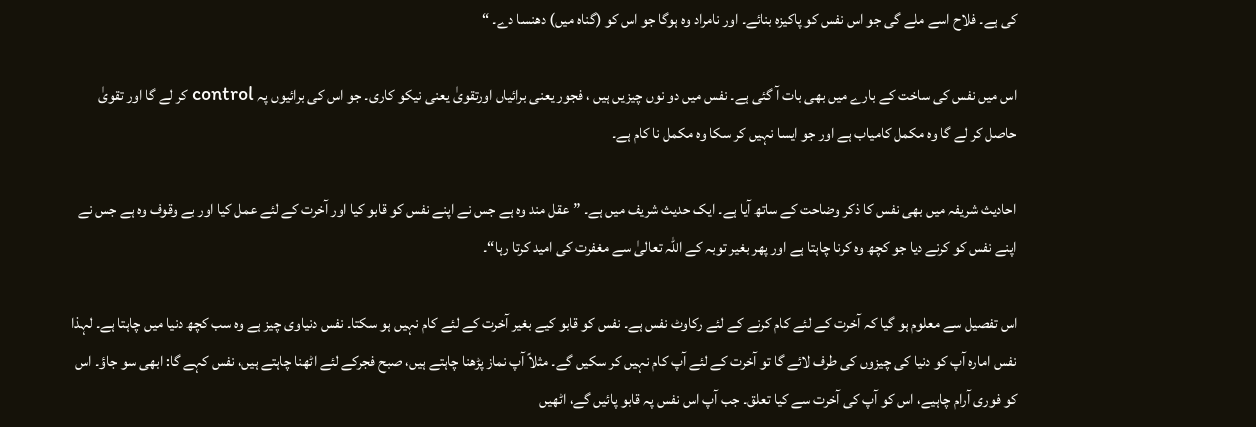کی ہے۔ فلاح اسے ملے گی جو اس نفس کو پاکیزہ بنائے۔ اور نامراد وہ ہوگا جو اس کو (گناہ میں) دھنسا دے۔ “

اس میں نفس کی ساخت کے بارے میں بھی بات آ گئی ہے۔ نفس میں دو نوں چیزیں ہیں ، فجور یعنی برائیاں اورتقویٰ یعنی نیکو کاری۔ جو اس کی برائیوں پہ control کر لے گا اور تقویٰ حاصل کر لے گا وہ مکمل کامیاب ہے اور جو ایسا نہیں کر سکا وہ مکمل نا کام ہے۔

احادیث شریفہ میں بھی نفس کا ذکر وضاحت کے ساتھ آیا ہے۔ ایک حدیث شریف میں ہے۔ ”عقل مند وہ ہے جس نے اپنے نفس کو قابو کیا اور آخرت کے لئے عمل کیا اور بے وقوف وہ ہے جس نے اپنے نفس کو کرنے دیا جو کچھ وہ کرنا چاہتا ہے اور پھر بغیر توبہ کے اللہ تعالیٰ سے مغفرت کی امید کرتا رہا“۔

اس تفصیل سے معلوم ہو گیا کہ آخرت کے لئے کام کرنے کے لئے رکاوٹ نفس ہے۔ نفس کو قابو کیے بغیر آخرت کے لئے کام نہیں ہو سکتا۔ نفس دنیاوی چیز ہے وہ سب کچھ دنیا میں چاہتا ہے۔ لہذا نفس امارہ آپ کو دنیا کی چیزوں کی طرف لائے گا تو آخرت کے لئے آپ کام نہیں کر سکیں گے۔ مثلاً آپ نماز پڑھنا چاہتے ہیں، صبح فجرکے لئے اٹھنا چاہتے ہیں، نفس کہے گا: ابھی سو جاؤ۔ اس کو فوری آرام چاہیے، اس کو آپ کی آخرت سے کیا تعلق۔ جب آپ اس نفس پہ قابو پائیں گے، اٹھیں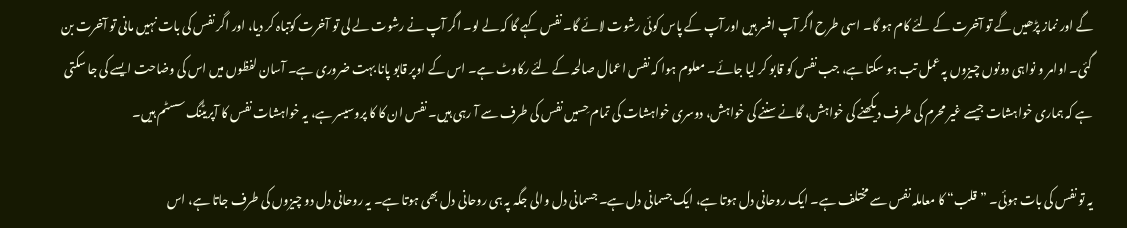گے اور نماز پڑھیں گے تو آخرت کے لئے کام ہو گا۔ اسی طرح اگر آپ افسر ہیں اور آپ کے پاس کوئی رشوت لائے گا۔ نفس کہے گا کہ لے لو۔ اگر آپ نے رشوت لے لی تو آخرت کوتباہ کر دیا، اور اگر نفس کی بات نہیں مانی تو آخرت بن گئی۔ اوامر و نواہی دونوں چیزوں پہ عمل تب ہو سکتا ہے، جب نفس کو قابو کر لیا جائے۔ معلوم ہوا کہ نفس اعمال صالحہ کے لئے رکاوٹ ہے۔ اس کے اوپر قابو پانا بہت ضروری ہے۔ آسان لفظوں میں اس کی وضاحت ایسے کی جا سکتی ہے کہ ہماری خواہشات جیسے غیر محرم کی طرف دیکھنے کی خواہش، گانے سننے کی خواہش، دوسری خواہشات کی تمام حِسیں نفس کی طرف سے آ رہی ہیں۔ نفس ان کا کا پروسیسر ہے، یہ خواہشات نفس کا آپریٹنگ سسٹم ہیں۔

یہ تو نفس کی بات ہوئی۔ ”قلب“ کا معاملہ نفس سے مختلف ہے۔ ایک روحانی دل ہوتا ہے، ایک جسمانی دل ہے۔ جسمانی دل والی جگہ پہ ہی روحانی دل بھی ہوتا ہے۔ یہ روحانی دل دو چیزوں کی طرف جاتا ہے، اس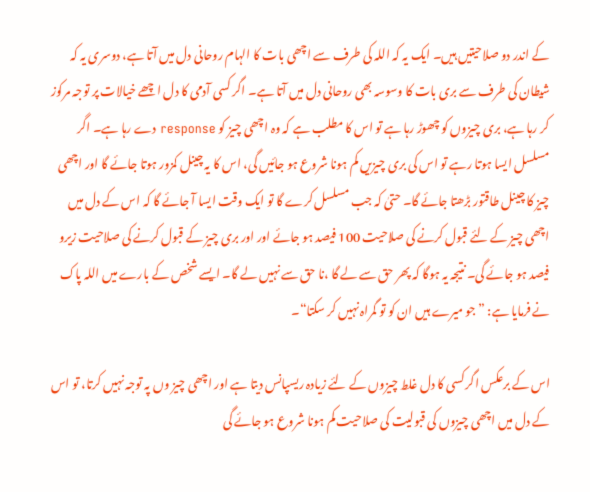کے اندر دو صلاحیتیں ہیں۔ ایک یہ کہ اللہ کی طرف سے اچھی بات کا الہام روحانی دل میں آتا ہے، دوسری یہ کہ شیطان کی طرف سے بری بات کا وسوسہ بھی روحانی دل میں آتا ہے۔ اگر کسی آدمی کا دل اچھے خیالات پر توجہ مرکوز کر رہا ہے، بری چیزوں کو چھوڑ رہا ہے تو اس کا مطلب ہے کہ وہ اچھی چیز کو response دے رہا ہے۔ اگر مسلسل ایسا ہوتا رہے تو اس کی بری چیزیں کم ہونا شروع ہو جائیں گی، اس کا یہ چینل کمزور ہوتا جائے گا اور اچھی چیز کا چینل طاقتور بڑھتا جائے گا۔ حتیٰ کہ جب مسلسل کرے گا تو ایک وقت ایسا آ جائے گا کہ اس کے دل میں اچھی چیز کے لئے قبول کرنے کی صلاحیت 100 فیصد ہو جائے اور اور بری چیز کے قبول کرنے کی صلاحیت زیرو فیصد ہو جائے گی۔ نتیجہ یہ ہوگا کہ پھر حق سے لے گا ،نا حق سے نہیں لے گا۔ ایسے شخص کے بارے میں اللہ پاک نے فرمایا ہے: ” جو میرے ہیں ان کو تو گمراہ نہیں کر سکتا“۔

اس کے برعکس اگر کسی کا دل غلط چیزوں کے لئے زیادہ ریسپانس دیتا ہے اور اچھی چیز وں پہ توجہ نہیں کرتا، تو اس کے دل میں اچھی چیزوں کی قبولیت کی صلاحیت کم ہونا شروع ہو جائے گی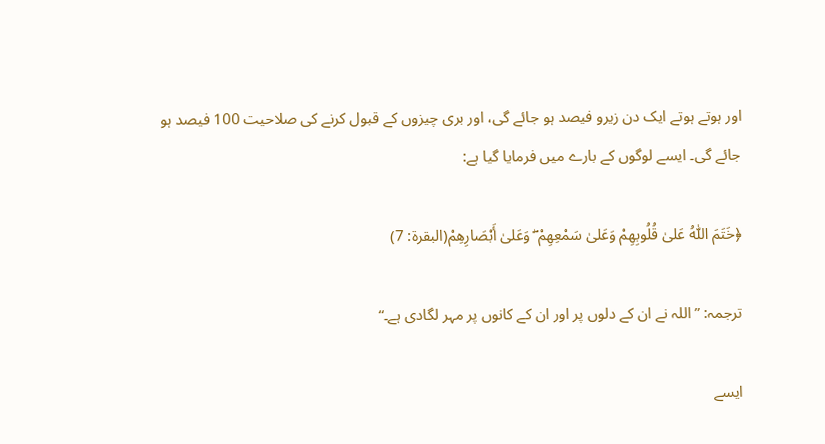اور ہوتے ہوتے ایک دن زیرو فیصد ہو جائے گی، اور بری چیزوں کے قبول کرنے کی صلاحیت 100 فیصد ہو جائے گی۔ ایسے لوگوں کے بارے میں فرمایا گیا ہے:

﴿خَتَمَ اللّٰهُ عَلىٰ قُلُوبِهِمْ وَعَلىٰ سَمْعِهِمْ ۖ وَعَلىٰ أَبْصَارِهِمْ(البقرۃ: 7)

ترجمہ: ”اللہ نے ان کے دلوں پر اور ان کے کانوں پر مہر لگادی ہے۔“

ایسے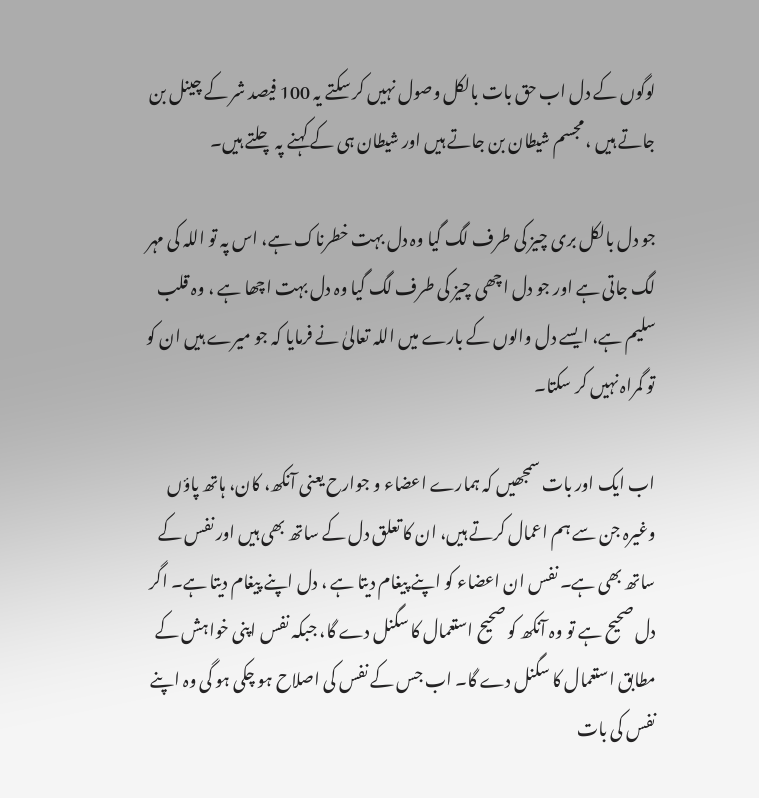لوگوں کے دل اب حق بات بالکل وصول نہیں کر سکتے یہ 100 فیصد شر کے چینل بن جاتے ہیں ، مجسم شیطان بن جاتے ہیں اور شیطان ہی کے کہنے پہ چلتے ہیں۔

جو دل بالکل بری چیز کی طرف لگ گیا وہ دل بہت خطرناک ہے، اس پہ تو اللہ کی مہر لگ جاتی ہے اور جو دل اچھی چیز کی طرف لگ گیا وہ دل بہت اچھا ہے ، وہ قلب سلیم ہے، ایسے دل والوں کے بارے میں اللہ تعالیٰ نے فرمایا کہ جو میرے ہیں ان کو تو گمراہ نہیں کر سکتا۔

اب ایک اور بات سمجھیں کہ ہمارے اعضاء و جوارح یعنی آنکھ، کان، ہاتھ پاؤں وغیرہ جن سے ہم اعمال کرتے ہیں، ان کا تعلق دل کے ساتھ بھی ہیں اور نفس کے ساتھ بھی ہے۔ نفس ان اعضاء کو اپنے پیغام دیتا ہے ، دل اپنے پیغام دیتا ہے۔ اگر دل صحیح ہے تو وہ آنکھ کو صحیح استعمال کا سگنل دے گا، جبکہ نفس اپنی خواہش کے مطابق استعمال کا سگنل دے گا۔ اب جس کے نفس کی اصلاح ہو چکی ہو گی وہ اپنے نفس کی بات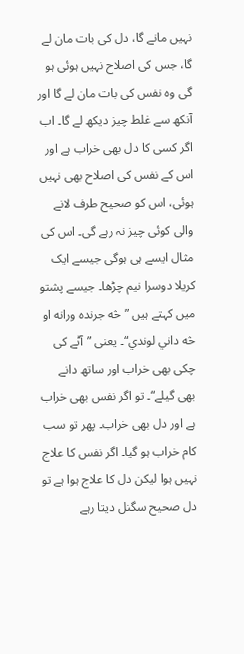نہیں مانے گا، دل کی بات مان لے گا، جس کی اصلاح نہیں ہوئی ہو گی وہ نفس کی بات مان لے گا اور آنکھ سے غلط چیز دیکھ لے گا۔ اب اگر کسی کا دل بھی خراب ہے اور اس کے نفس کی اصلاح بھی نہیں ہوئی، اس کو صحیح طرف لانے والی کوئی چیز نہ رہے گی۔ اس کی مثال ایسے ہی ہوگی جیسے ایک کریلا دوسرا نیم چڑھا۔ جیسے پشتو میں کہتے ہیں ”څه جرنده ورانه او څه داني لوندي“۔ یعنی ”آٹے کی چکی بھی خراب اور ساتھ دانے بھی گیلے“۔ تو اگر نفس بھی خراب ہے اور دل بھی خراب۔ پھر تو سب کام خراب ہو گیا۔ اگر نفس کا علاج نہیں ہوا لیکن دل کا علاج ہوا ہے تو دل صحیح سگنل دیتا رہے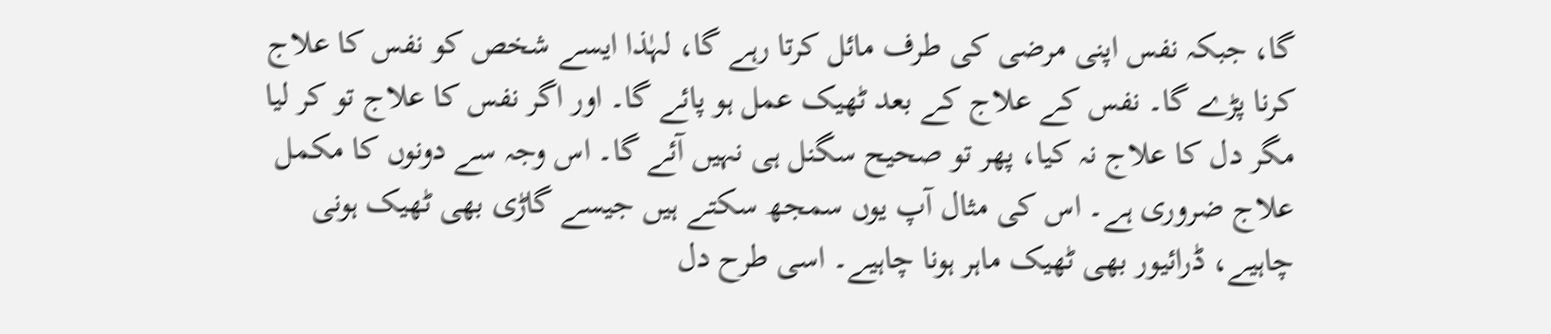گا، جبکہ نفس اپنی مرضی کی طرف مائل کرتا رہے گا، لہٰذا ایسے شخص کو نفس کا علاج کرنا پڑے گا۔ نفس کے علاج کے بعد ٹھیک عمل ہو پائے گا۔ اور اگر نفس کا علاج تو کر لیا مگر دل کا علاج نہ کیا، پھر تو صحیح سگنل ہی نہیں آئے گا۔ اس وجہ سے دونوں کا مکمل علاج ضروری ہے۔ اس کی مثال آپ یوں سمجھ سکتے ہیں جیسے گاڑی بھی ٹھیک ہونی چاہیے، ڈرائیور بھی ٹھیک ماہر ہونا چاہیے۔ اسی طرح دل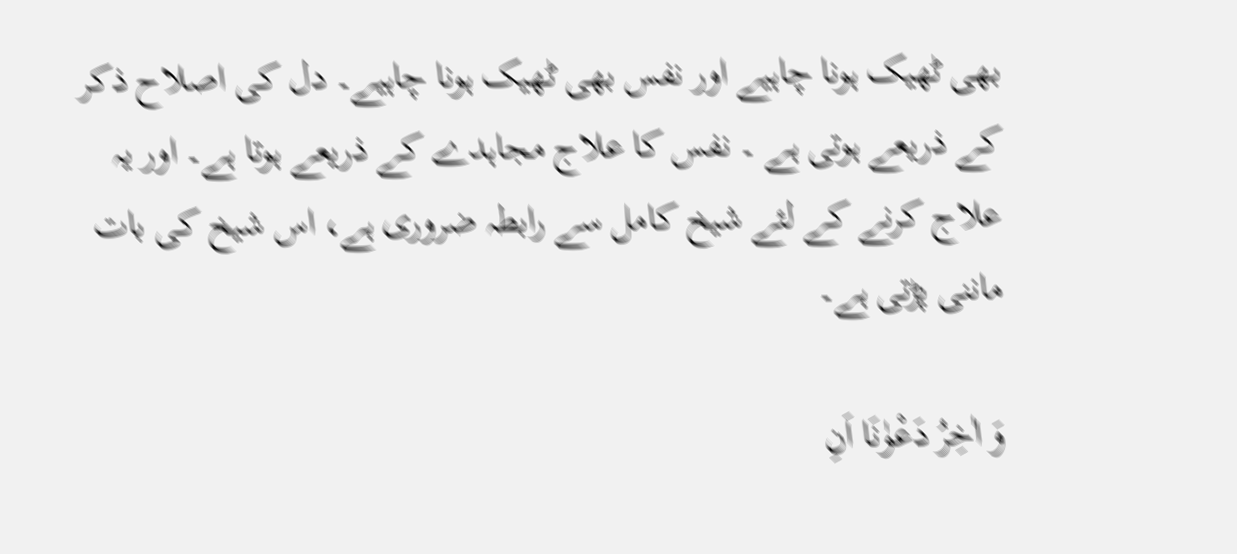بھی ٹھیک ہونا چاہیے اور نفس بھی ٹھیک ہونا چاہیے۔ دل کی اصلاح ذکر کے ذریعے ہوتی ہے ۔ نفس کا علاج مجاہدے کے ذریعے ہوتا ہے۔ اور یہ علاج کرنے کے لئے شیخ کامل سے رابطہ ضروری ہے، اس شیخ کی بات ماننی پڑتی ہے۔

وَ اٰخِرُ دَعْوٰنَا اَنِ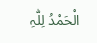الْحَمْدُ لِلّٰہِ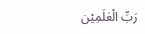رَبِّ الْعٰلَمِیْن